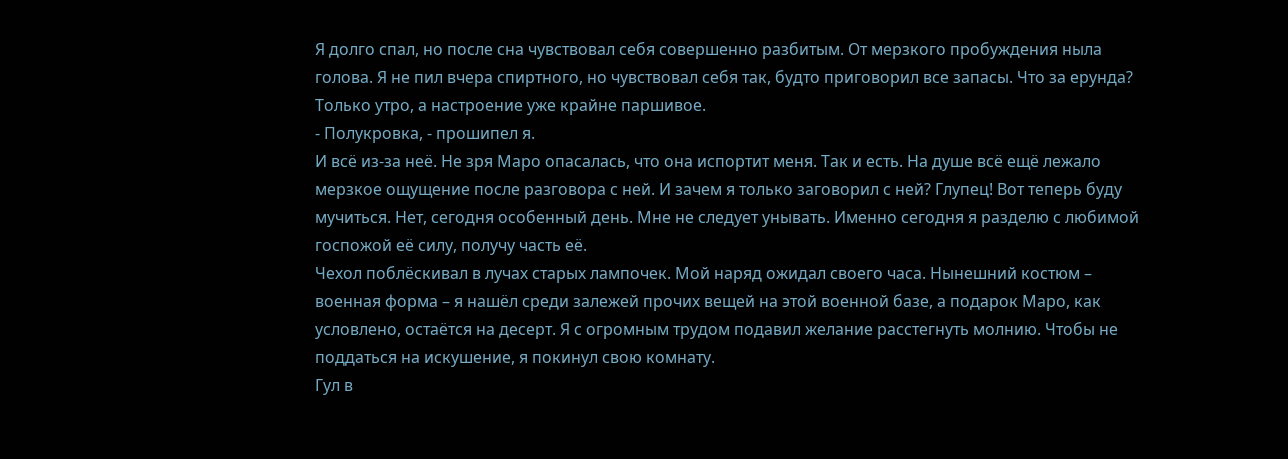Я долго спал, но после сна чувствовал себя совершенно разбитым. От мерзкого пробуждения ныла голова. Я не пил вчера спиртного, но чувствовал себя так, будто приговорил все запасы. Что за ерунда? Только утро, а настроение уже крайне паршивое.
- Полукровка, - прошипел я.
И всё из-за неё. Не зря Маро опасалась, что она испортит меня. Так и есть. На душе всё ещё лежало мерзкое ощущение после разговора с ней. И зачем я только заговорил с ней? Глупец! Вот теперь буду мучиться. Нет, сегодня особенный день. Мне не следует унывать. Именно сегодня я разделю с любимой госпожой её силу, получу часть её.
Чехол поблёскивал в лучах старых лампочек. Мой наряд ожидал своего часа. Нынешний костюм – военная форма – я нашёл среди залежей прочих вещей на этой военной базе, а подарок Маро, как условлено, остаётся на десерт. Я с огромным трудом подавил желание расстегнуть молнию. Чтобы не поддаться на искушение, я покинул свою комнату.
Гул в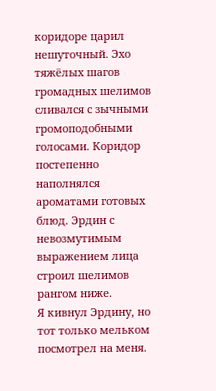коридоре царил нешуточный. Эхо тяжёлых шагов громадных шелимов сливался с зычными громоподобными голосами. Коридор постепенно наполнялся ароматами готовых блюд. Эрдин с невозмутимым выражением лица строил шелимов рангом ниже.
Я кивнул Эрдину, но тот только мельком посмотрел на меня.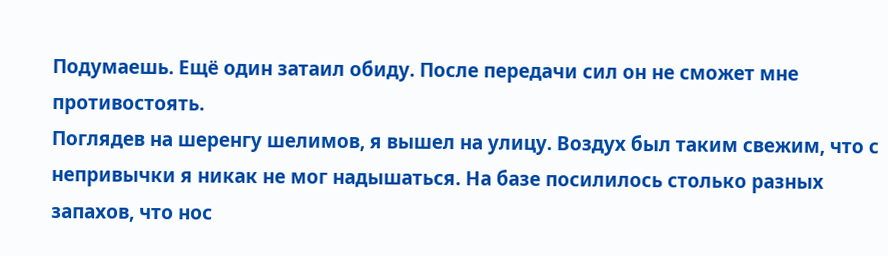Подумаешь. Ещё один затаил обиду. После передачи сил он не сможет мне противостоять.
Поглядев на шеренгу шелимов, я вышел на улицу. Воздух был таким свежим, что с непривычки я никак не мог надышаться. На базе посилилось столько разных запахов, что нос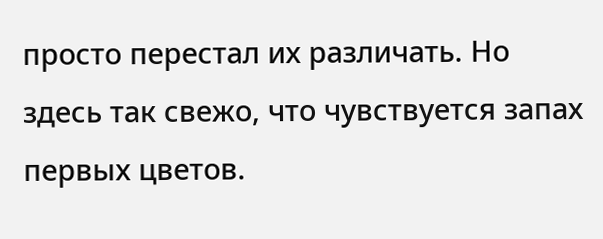просто перестал их различать. Но здесь так свежо, что чувствуется запах первых цветов.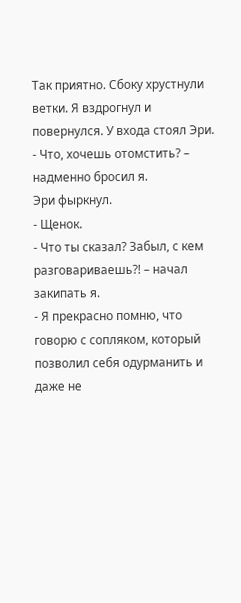Так приятно. Сбоку хрустнули ветки. Я вздрогнул и повернулся. У входа стоял Эри.
- Что, хочешь отомстить? – надменно бросил я.
Эри фыркнул.
- Щенок.
- Что ты сказал? Забыл, с кем разговариваешь?! – начал закипать я.
- Я прекрасно помню, что говорю с сопляком, который позволил себя одурманить и даже не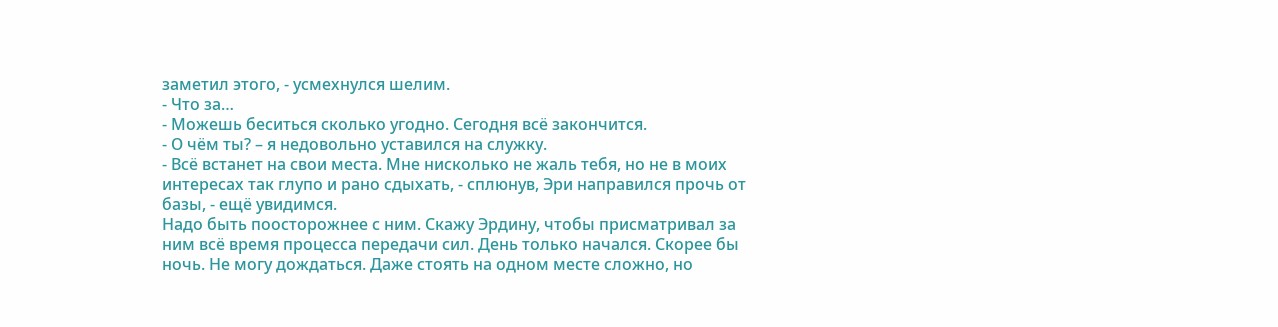заметил этого, - усмехнулся шелим.
- Что за…
- Можешь беситься сколько угодно. Сегодня всё закончится.
- О чём ты? – я недовольно уставился на служку.
- Всё встанет на свои места. Мне нисколько не жаль тебя, но не в моих интересах так глупо и рано сдыхать, - сплюнув, Эри направился прочь от базы, - ещё увидимся.
Надо быть поосторожнее с ним. Скажу Эрдину, чтобы присматривал за ним всё время процесса передачи сил. День только начался. Скорее бы ночь. Не могу дождаться. Даже стоять на одном месте сложно, но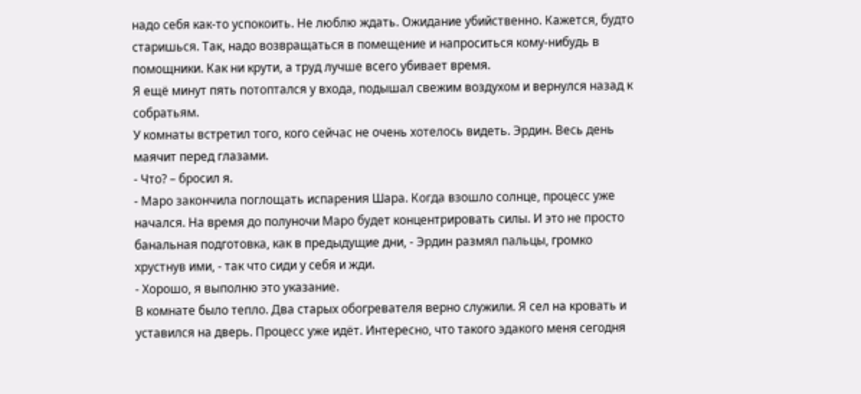надо себя как-то успокоить. Не люблю ждать. Ожидание убийственно. Кажется, будто старишься. Так, надо возвращаться в помещение и напроситься кому-нибудь в помощники. Как ни крути, а труд лучше всего убивает время.
Я ещё минут пять потоптался у входа, подышал свежим воздухом и вернулся назад к собратьям.
У комнаты встретил того, кого сейчас не очень хотелось видеть. Эрдин. Весь день маячит перед глазами.
- Что? – бросил я.
- Маро закончила поглощать испарения Шара. Когда взошло солнце, процесс уже начался. На время до полуночи Маро будет концентрировать силы. И это не просто банальная подготовка, как в предыдущие дни, - Эрдин размял пальцы, громко хрустнув ими, - так что сиди у себя и жди.
- Хорошо, я выполню это указание.
В комнате было тепло. Два старых обогревателя верно служили. Я сел на кровать и уставился на дверь. Процесс уже идёт. Интересно, что такого эдакого меня сегодня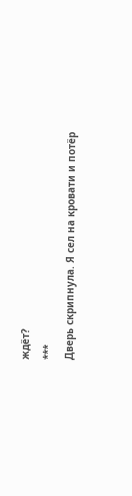ждёт?
***
Дверь скрипнула. Я сел на кровати и потёр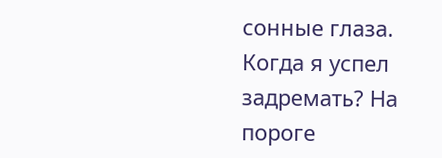сонные глаза. Когда я успел задремать? На пороге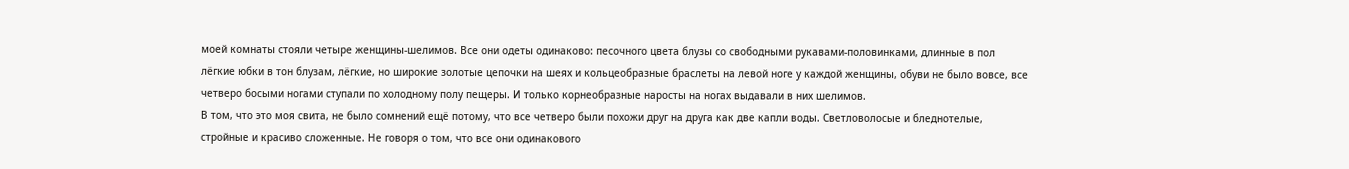моей комнаты стояли четыре женщины-шелимов. Все они одеты одинаково: песочного цвета блузы со свободными рукавами-половинками, длинные в пол лёгкие юбки в тон блузам, лёгкие, но широкие золотые цепочки на шеях и кольцеобразные браслеты на левой ноге у каждой женщины, обуви не было вовсе, все четверо босыми ногами ступали по холодному полу пещеры. И только корнеобразные наросты на ногах выдавали в них шелимов.
В том, что это моя свита, не было сомнений ещё потому, что все четверо были похожи друг на друга как две капли воды. Светловолосые и бледнотелые, стройные и красиво сложенные. Не говоря о том, что все они одинакового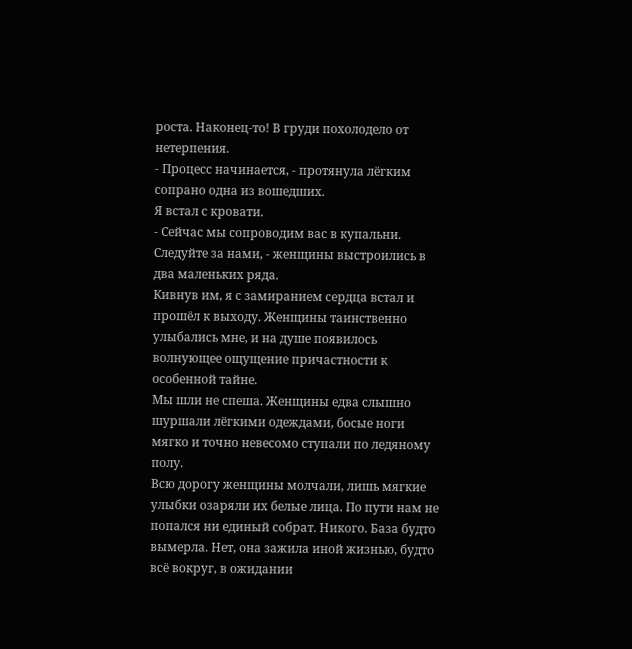роста. Наконец-то! В груди похолодело от нетерпения.
- Процесс начинается, - протянула лёгким сопрано одна из вошедших.
Я встал с кровати.
- Сейчас мы сопроводим вас в купальни. Следуйте за нами, - женщины выстроились в два маленьких ряда.
Кивнув им, я с замиранием сердца встал и прошёл к выходу. Женщины таинственно улыбались мне, и на душе появилось волнующее ощущение причастности к особенной тайне.
Мы шли не спеша. Женщины едва слышно шуршали лёгкими одеждами, босые ноги мягко и точно невесомо ступали по ледяному полу.
Всю дорогу женщины молчали, лишь мягкие улыбки озаряли их белые лица. По пути нам не попался ни единый собрат. Никого. База будто вымерла. Нет, она зажила иной жизнью, будто всё вокруг, в ожидании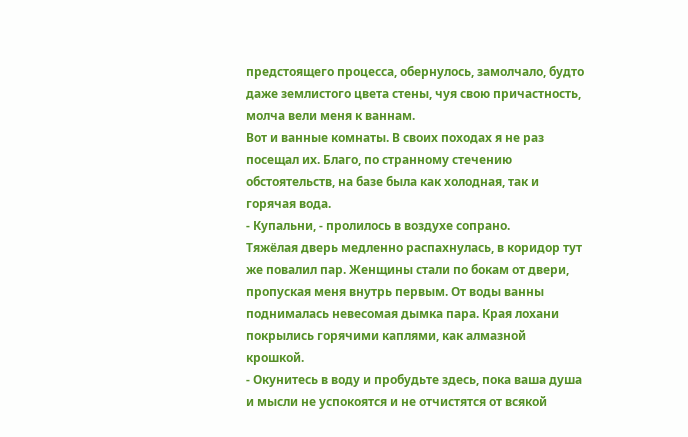предстоящего процесса, обернулось, замолчало, будто даже землистого цвета стены, чуя свою причастность, молча вели меня к ваннам.
Вот и ванные комнаты. В своих походах я не раз посещал их. Благо, по странному стечению обстоятельств, на базе была как холодная, так и горячая вода.
- Купальни, - пролилось в воздухе сопрано.
Тяжёлая дверь медленно распахнулась, в коридор тут же повалил пар. Женщины стали по бокам от двери, пропуская меня внутрь первым. От воды ванны поднималась невесомая дымка пара. Края лохани покрылись горячими каплями, как алмазной крошкой.
- Окунитесь в воду и пробудьте здесь, пока ваша душа и мысли не успокоятся и не отчистятся от всякой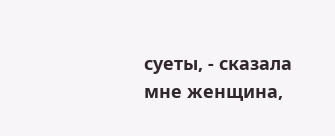суеты, - сказала мне женщина,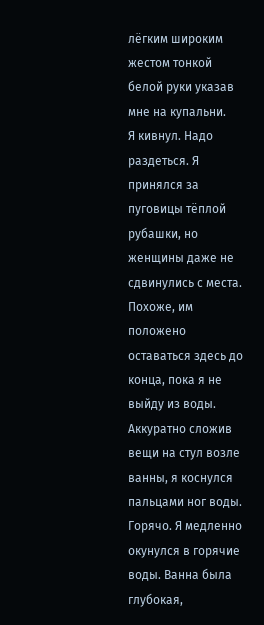лёгким широким жестом тонкой белой руки указав мне на купальни.
Я кивнул. Надо раздеться. Я принялся за пуговицы тёплой рубашки, но женщины даже не сдвинулись с места. Похоже, им положено оставаться здесь до конца, пока я не выйду из воды.
Аккуратно сложив вещи на стул возле ванны, я коснулся пальцами ног воды. Горячо. Я медленно окунулся в горячие воды. Ванна была глубокая,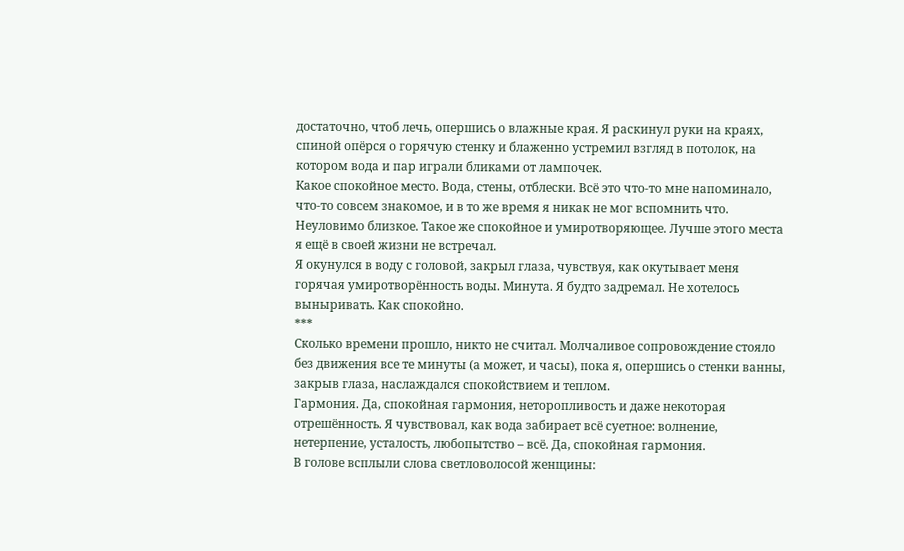достаточно, чтоб лечь, опершись о влажные края. Я раскинул руки на краях, спиной опёрся о горячую стенку и блаженно устремил взгляд в потолок, на котором вода и пар играли бликами от лампочек.
Какое спокойное место. Вода, стены, отблески. Всё это что-то мне напоминало, что-то совсем знакомое, и в то же время я никак не мог вспомнить что. Неуловимо близкое. Такое же спокойное и умиротворяющее. Лучше этого места я ещё в своей жизни не встречал.
Я окунулся в воду с головой, закрыл глаза, чувствуя, как окутывает меня горячая умиротворённость воды. Минута. Я будто задремал. Не хотелось выныривать. Как спокойно.
***
Сколько времени прошло, никто не считал. Молчаливое сопровождение стояло без движения все те минуты (а может, и часы), пока я, опершись о стенки ванны, закрыв глаза, наслаждался спокойствием и теплом.
Гармония. Да, спокойная гармония, неторопливость и даже некоторая отрешённость. Я чувствовал, как вода забирает всё суетное: волнение, нетерпение, усталость, любопытство – всё. Да, спокойная гармония.
В голове всплыли слова светловолосой женщины: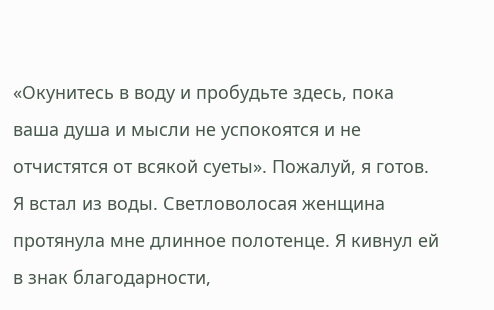«Окунитесь в воду и пробудьте здесь, пока ваша душа и мысли не успокоятся и не отчистятся от всякой суеты». Пожалуй, я готов.
Я встал из воды. Светловолосая женщина протянула мне длинное полотенце. Я кивнул ей в знак благодарности,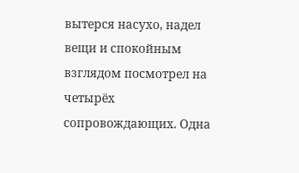вытерся насухо, надел вещи и спокойным взглядом посмотрел на четырёх сопровождающих. Одна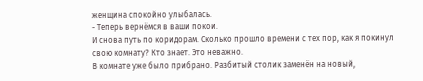женщина спокойно улыбалась.
- Теперь вернёмся в ваши покои.
И снова путь по коридорам. Сколько прошло времени с тех пор, как я покинул свою комнату? Кто знает. Это неважно.
В комнате уже было прибрано. Разбитый столик заменён на новый,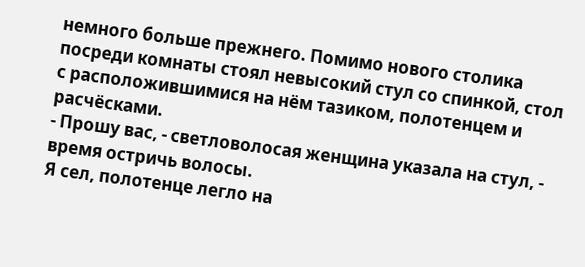немного больше прежнего. Помимо нового столика посреди комнаты стоял невысокий стул со спинкой, стол с расположившимися на нём тазиком, полотенцем и расчёсками.
- Прошу вас, - светловолосая женщина указала на стул, - время остричь волосы.
Я сел, полотенце легло на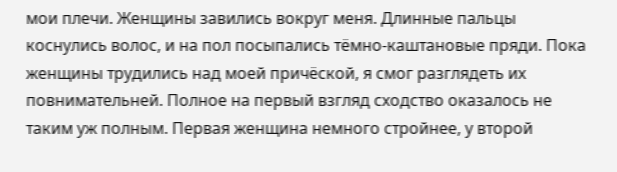мои плечи. Женщины завились вокруг меня. Длинные пальцы коснулись волос, и на пол посыпались тёмно-каштановые пряди. Пока женщины трудились над моей причёской, я смог разглядеть их повнимательней. Полное на первый взгляд сходство оказалось не таким уж полным. Первая женщина немного стройнее, у второй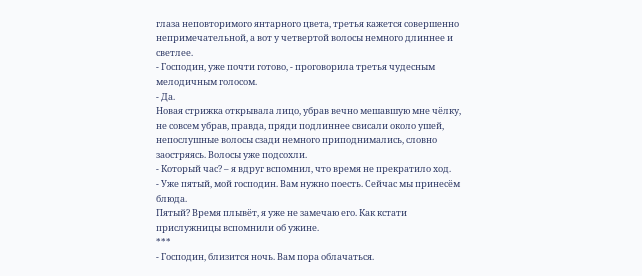глаза неповторимого янтарного цвета, третья кажется совершенно непримечательной, а вот у четвертой волосы немного длиннее и светлее.
- Господин, уже почти готово, - проговорила третья чудесным мелодичным голосом.
- Да.
Новая стрижка открывала лицо, убрав вечно мешавшую мне чёлку, не совсем убрав, правда, пряди подлиннее свисали около ушей, непослушные волосы сзади немного приподнимались, словно заостряясь. Волосы уже подсохли.
- Который час? – я вдруг вспомнил, что время не прекратило ход.
- Уже пятый, мой господин. Вам нужно поесть. Сейчас мы принесём блюда.
Пятый? Время плывёт, я уже не замечаю его. Как кстати прислужницы вспомнили об ужине.
***
- Господин, близится ночь. Вам пора облачаться.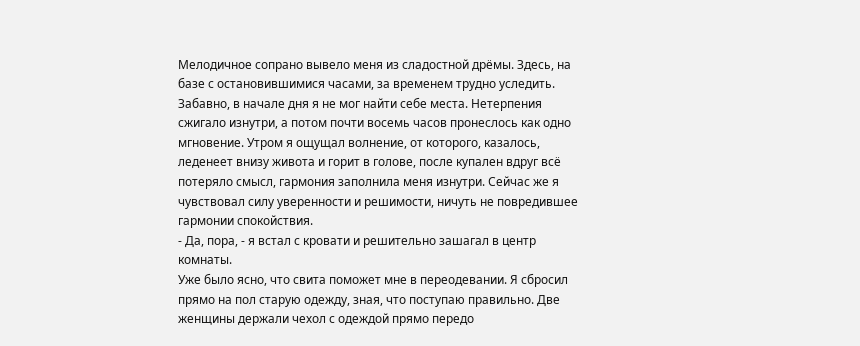Мелодичное сопрано вывело меня из сладостной дрёмы. Здесь, на базе с остановившимися часами, за временем трудно уследить. Забавно, в начале дня я не мог найти себе места. Нетерпения сжигало изнутри, а потом почти восемь часов пронеслось как одно мгновение. Утром я ощущал волнение, от которого, казалось, леденеет внизу живота и горит в голове, после купален вдруг всё потеряло смысл, гармония заполнила меня изнутри. Сейчас же я чувствовал силу уверенности и решимости, ничуть не повредившее гармонии спокойствия.
- Да, пора, - я встал с кровати и решительно зашагал в центр комнаты.
Уже было ясно, что свита поможет мне в переодевании. Я сбросил прямо на пол старую одежду, зная, что поступаю правильно. Две женщины держали чехол с одеждой прямо передо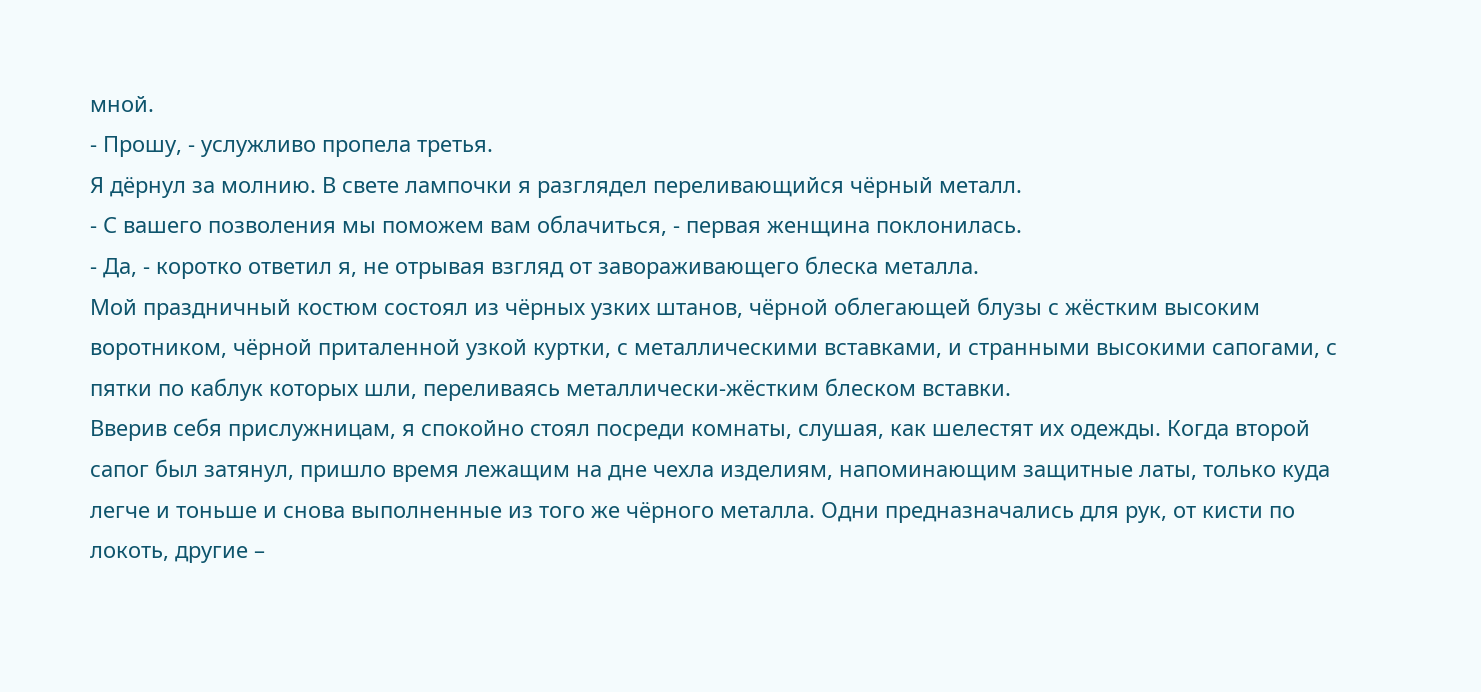мной.
- Прошу, - услужливо пропела третья.
Я дёрнул за молнию. В свете лампочки я разглядел переливающийся чёрный металл.
- С вашего позволения мы поможем вам облачиться, - первая женщина поклонилась.
- Да, - коротко ответил я, не отрывая взгляд от завораживающего блеска металла.
Мой праздничный костюм состоял из чёрных узких штанов, чёрной облегающей блузы с жёстким высоким воротником, чёрной приталенной узкой куртки, с металлическими вставками, и странными высокими сапогами, с пятки по каблук которых шли, переливаясь металлически-жёстким блеском вставки.
Вверив себя прислужницам, я спокойно стоял посреди комнаты, слушая, как шелестят их одежды. Когда второй сапог был затянул, пришло время лежащим на дне чехла изделиям, напоминающим защитные латы, только куда легче и тоньше и снова выполненные из того же чёрного металла. Одни предназначались для рук, от кисти по локоть, другие –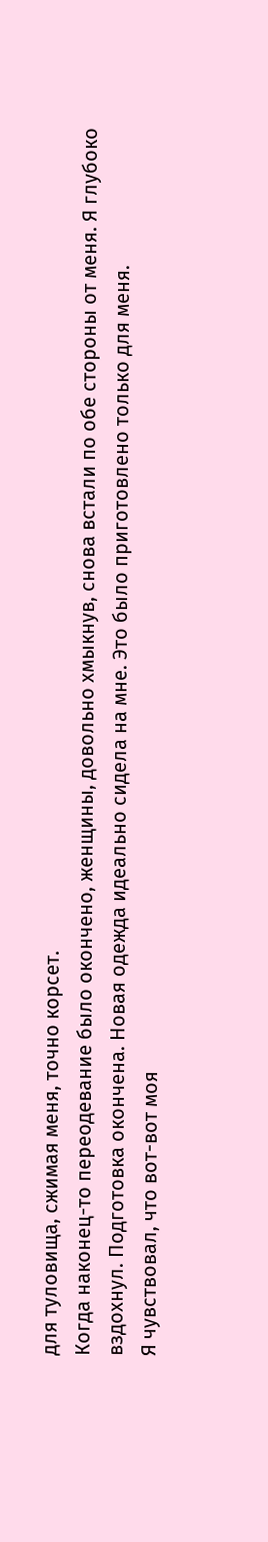для туловища, сжимая меня, точно корсет.
Когда наконец-то переодевание было окончено, женщины, довольно хмыкнув, снова встали по обе стороны от меня. Я глубоко вздохнул. Подготовка окончена. Новая одежда идеально сидела на мне. Это было приготовлено только для меня.
Я чувствовал, что вот-вот моя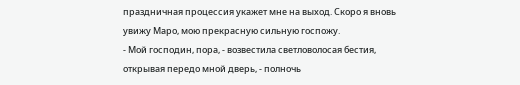праздничная процессия укажет мне на выход. Скоро я вновь увижу Маро, мою прекрасную сильную госпожу.
- Мой господин, пора, - возвестила светловолосая бестия, открывая передо мной дверь, - полночь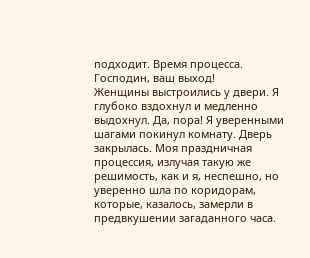подходит. Время процесса. Господин, ваш выход!
Женщины выстроились у двери. Я глубоко вздохнул и медленно выдохнул. Да, пора! Я уверенными шагами покинул комнату. Дверь закрылась. Моя праздничная процессия, излучая такую же решимость, как и я, неспешно, но уверенно шла по коридорам, которые, казалось, замерли в предвкушении загаданного часа.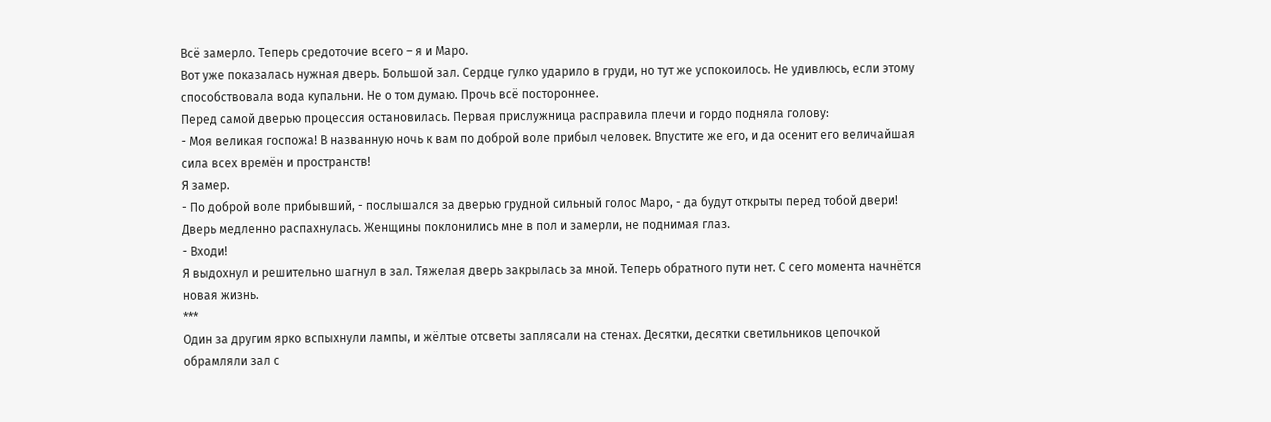Всё замерло. Теперь средоточие всего – я и Маро.
Вот уже показалась нужная дверь. Большой зал. Сердце гулко ударило в груди, но тут же успокоилось. Не удивлюсь, если этому способствовала вода купальни. Не о том думаю. Прочь всё постороннее.
Перед самой дверью процессия остановилась. Первая прислужница расправила плечи и гордо подняла голову:
- Моя великая госпожа! В названную ночь к вам по доброй воле прибыл человек. Впустите же его, и да осенит его величайшая сила всех времён и пространств!
Я замер.
- По доброй воле прибывший, - послышался за дверью грудной сильный голос Маро, - да будут открыты перед тобой двери!
Дверь медленно распахнулась. Женщины поклонились мне в пол и замерли, не поднимая глаз.
- Входи!
Я выдохнул и решительно шагнул в зал. Тяжелая дверь закрылась за мной. Теперь обратного пути нет. С сего момента начнётся новая жизнь.
***
Один за другим ярко вспыхнули лампы, и жёлтые отсветы заплясали на стенах. Десятки, десятки светильников цепочкой обрамляли зал с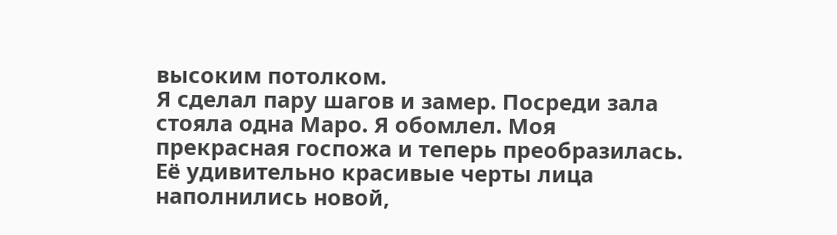высоким потолком.
Я сделал пару шагов и замер. Посреди зала стояла одна Маро. Я обомлел. Моя прекрасная госпожа и теперь преобразилась. Её удивительно красивые черты лица наполнились новой,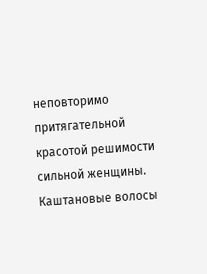неповторимо притягательной красотой решимости сильной женщины. Каштановые волосы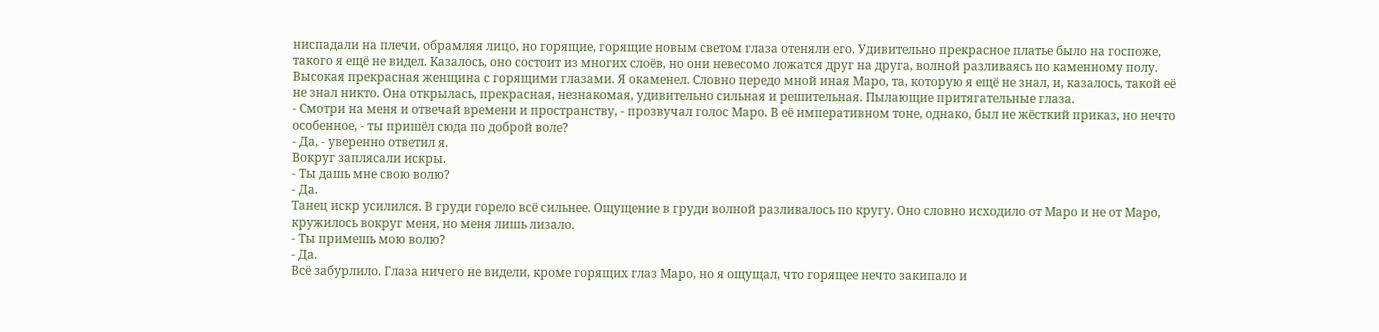ниспадали на плечи, обрамляя лицо, но горящие, горящие новым светом глаза отеняли его. Удивительно прекрасное платье было на госпоже, такого я ещё не видел. Казалось, оно состоит из многих слоёв, но они невесомо ложатся друг на друга, волной разливаясь по каменному полу. Высокая прекрасная женщина с горящими глазами. Я окаменел. Словно передо мной иная Маро, та, которую я ещё не знал, и, казалось, такой её не знал никто. Она открылась, прекрасная, незнакомая, удивительно сильная и решительная. Пылающие притягательные глаза.
- Смотри на меня и отвечай времени и пространству, - прозвучал голос Маро. В её императивном тоне, однако, был не жёсткий приказ, но нечто особенное, - ты пришёл сюда по доброй воле?
- Да, - уверенно ответил я.
Вокруг заплясали искры.
- Ты дашь мне свою волю?
- Да.
Танец искр усилился. В груди горело всё сильнее. Ощущение в груди волной разливалось по кругу. Оно словно исходило от Маро и не от Маро, кружилось вокруг меня, но меня лишь лизало.
- Ты примешь мою волю?
- Да.
Всё забурлило. Глаза ничего не видели, кроме горящих глаз Маро, но я ощущал, что горящее нечто закипало и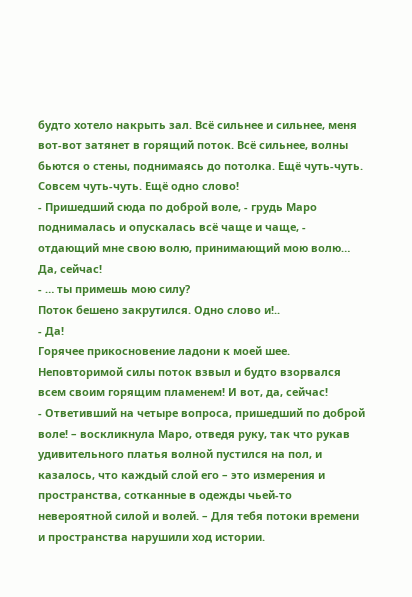будто хотело накрыть зал. Всё сильнее и сильнее, меня вот-вот затянет в горящий поток. Всё сильнее, волны бьются о стены, поднимаясь до потолка. Ещё чуть-чуть. Совсем чуть-чуть. Ещё одно слово!
- Пришедший сюда по доброй воле, - грудь Маро поднималась и опускалась всё чаще и чаще, - отдающий мне свою волю, принимающий мою волю…
Да, сейчас!
- … ты примешь мою силу?
Поток бешено закрутился. Одно слово и!..
- Да!
Горячее прикосновение ладони к моей шее. Неповторимой силы поток взвыл и будто взорвался всем своим горящим пламенем! И вот, да, сейчас!
- Ответивший на четыре вопроса, пришедший по доброй воле! – воскликнула Маро, отведя руку, так что рукав удивительного платья волной пустился на пол, и казалось, что каждый слой его – это измерения и пространства, сотканные в одежды чьей-то невероятной силой и волей. – Для тебя потоки времени и пространства нарушили ход истории.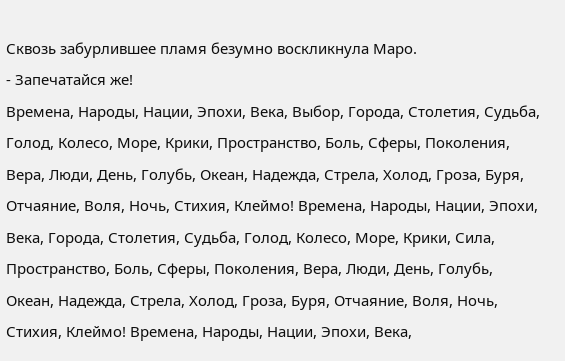Сквозь забурлившее пламя безумно воскликнула Маро.
- Запечатайся же!
Времена, Народы, Нации, Эпохи, Века, Выбор, Города, Столетия, Судьба, Голод, Колесо, Море, Крики, Пространство, Боль, Сферы, Поколения, Вера, Люди, День, Голубь, Океан, Надежда, Стрела, Холод, Гроза, Буря, Отчаяние, Воля, Ночь, Стихия, Клеймо! Времена, Народы, Нации, Эпохи, Века, Города, Столетия, Судьба, Голод, Колесо, Море, Крики, Сила, Пространство, Боль, Сферы, Поколения, Вера, Люди, День, Голубь, Океан, Надежда, Стрела, Холод, Гроза, Буря, Отчаяние, Воля, Ночь, Стихия, Клеймо! Времена, Народы, Нации, Эпохи, Века,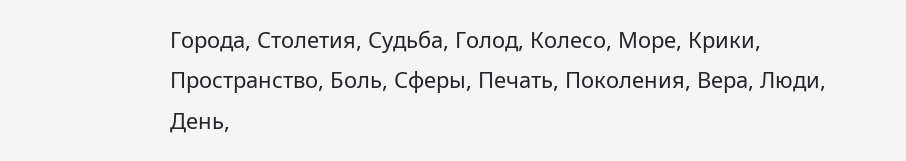Города, Столетия, Судьба, Голод, Колесо, Море, Крики, Пространство, Боль, Сферы, Печать, Поколения, Вера, Люди, День,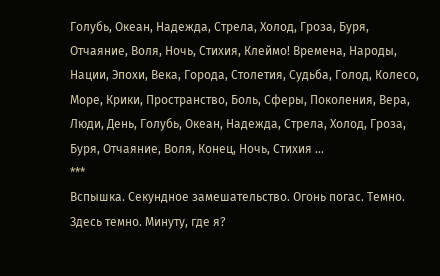Голубь, Океан, Надежда, Стрела, Холод, Гроза, Буря, Отчаяние, Воля, Ночь, Стихия, Клеймо! Времена, Народы, Нации, Эпохи, Века, Города, Столетия, Судьба, Голод, Колесо, Море, Крики, Пространство, Боль, Сферы, Поколения, Вера, Люди, День, Голубь, Океан, Надежда, Стрела, Холод, Гроза, Буря, Отчаяние, Воля, Конец, Ночь, Стихия …
***
Вспышка. Секундное замешательство. Огонь погас. Темно. Здесь темно. Минуту, где я?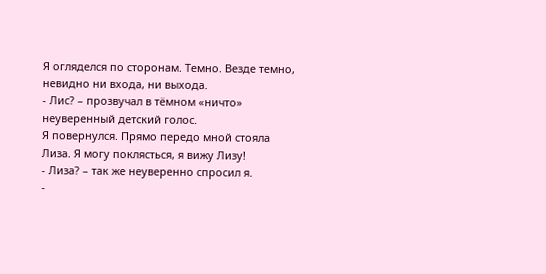Я огляделся по сторонам. Темно. Везде темно, невидно ни входа, ни выхода.
- Лис? – прозвучал в тёмном «ничто» неуверенный детский голос.
Я повернулся. Прямо передо мной стояла Лиза. Я могу поклясться, я вижу Лизу!
- Лиза? – так же неуверенно спросил я.
-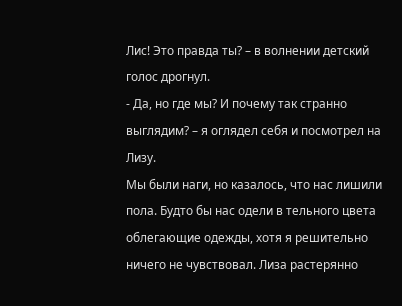Лис! Это правда ты? – в волнении детский голос дрогнул.
- Да, но где мы? И почему так странно выглядим? – я оглядел себя и посмотрел на Лизу.
Мы были наги, но казалось, что нас лишили пола. Будто бы нас одели в тельного цвета облегающие одежды, хотя я решительно ничего не чувствовал. Лиза растерянно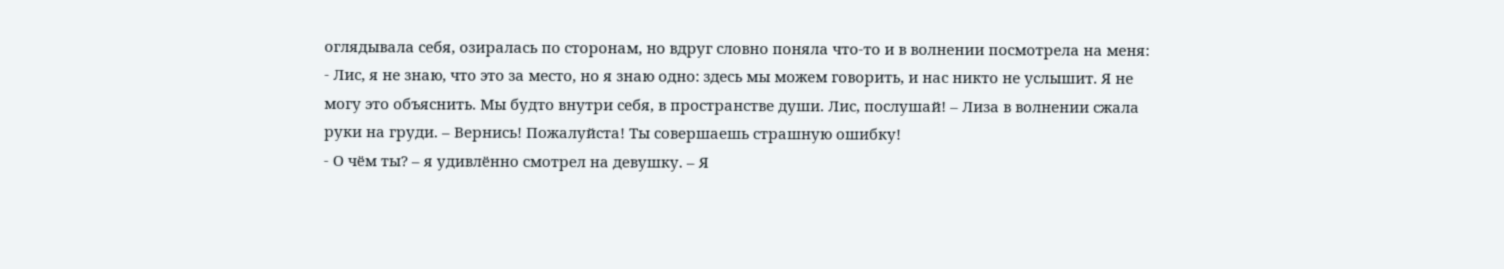оглядывала себя, озиралась по сторонам, но вдруг словно поняла что-то и в волнении посмотрела на меня:
- Лис, я не знаю, что это за место, но я знаю одно: здесь мы можем говорить, и нас никто не услышит. Я не могу это объяснить. Мы будто внутри себя, в пространстве души. Лис, послушай! – Лиза в волнении сжала руки на груди. – Вернись! Пожалуйста! Ты совершаешь страшную ошибку!
- О чём ты? – я удивлённо смотрел на девушку. – Я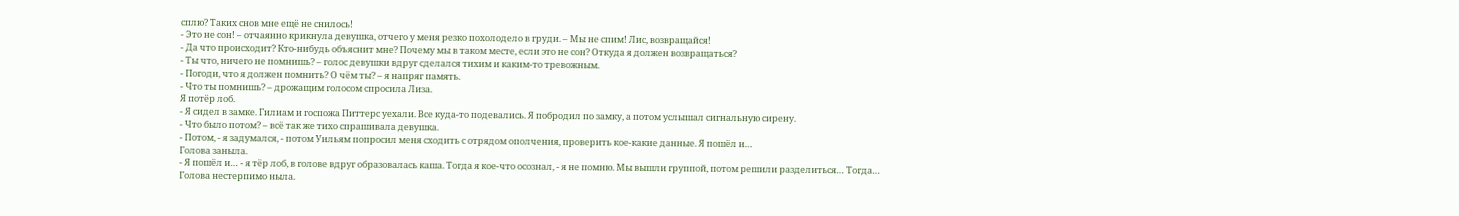сплю? Таких снов мне ещё не снилось!
- Это не сон! – отчаянно крикнула девушка, отчего у меня резко похолодело в груди. – Мы не спим! Лис, возвращайся!
- Да что происходит? Кто-нибудь объяснит мне? Почему мы в таком месте, если это не сон? Откуда я должен возвращаться?
- Ты что, ничего не помнишь? – голос девушки вдруг сделался тихим и каким-то тревожным.
- Погоди, что я должен помнить? О чём ты? – я напряг память.
- Что ты помнишь? – дрожащим голосом спросила Лиза.
Я потёр лоб.
- Я сидел в замке. Гилиам и госпожа Питтерс уехали. Все куда-то подевались. Я побродил по замку, а потом услышал сигнальную сирену.
- Что было потом? – всё так же тихо спрашивала девушка.
- Потом, - я задумался, - потом Уильям попросил меня сходить с отрядом ополчения, проверить кое-какие данные. Я пошёл и…
Голова заныла.
- Я пошёл и… - я тёр лоб, в голове вдруг образовалась каша. Тогда я кое-что осознал, - я не помню. Мы вышли группой, потом решили разделиться… Тогда…
Голова нестерпимо ныла.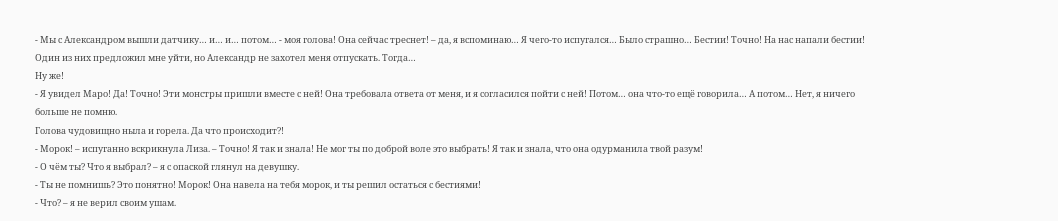- Мы с Александром вышли датчику… и… и… потом… - моя голова! Она сейчас треснет! – да, я вспоминаю… Я чего-то испугался… Было страшно… Бестии! Точно! На нас напали бестии! Один из них предложил мне уйти, но Александр не захотел меня отпускать. Тогда…
Ну же!
- Я увидел Маро! Да! Точно! Эти монстры пришли вместе с ней! Она требовала ответа от меня, и я согласился пойти с ней! Потом… она что-то ещё говорила… А потом… Нет, я ничего больше не помню.
Голова чудовищно ныла и горела. Да что происходит?!
- Морок! – испуганно вскрикнула Лиза. – Точно! Я так и знала! Не мог ты по доброй воле это выбрать! Я так и знала, что она одурманила твой разум!
- О чём ты? Что я выбрал? – я с опаской глянул на девушку.
- Ты не помнишь? Это понятно! Морок! Она навела на тебя морок, и ты решил остаться с бестиями!
- Что? – я не верил своим ушам.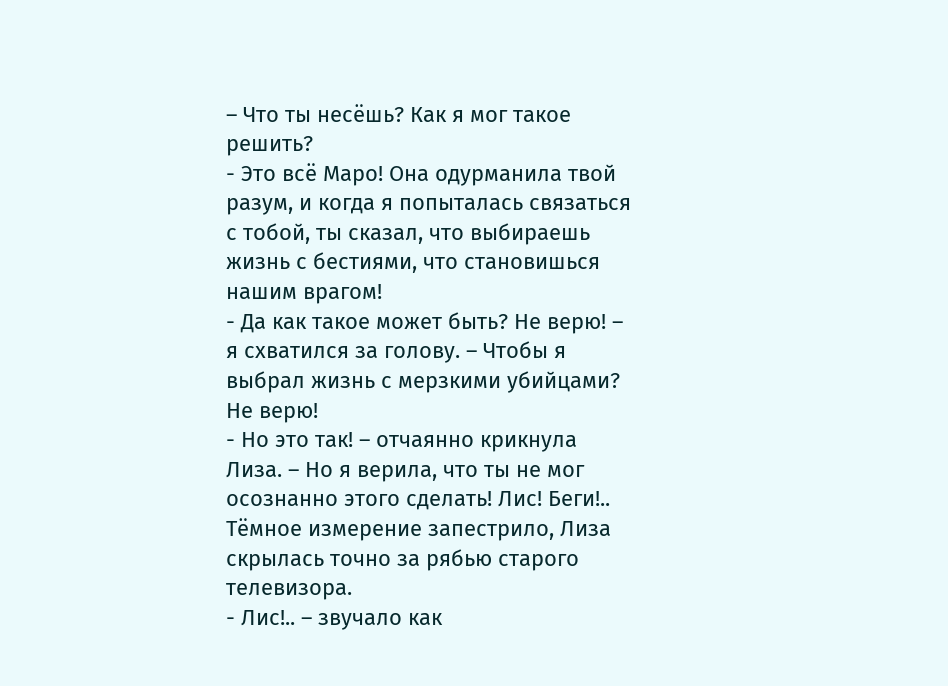– Что ты несёшь? Как я мог такое решить?
- Это всё Маро! Она одурманила твой разум, и когда я попыталась связаться с тобой, ты сказал, что выбираешь жизнь с бестиями, что становишься нашим врагом!
- Да как такое может быть? Не верю! – я схватился за голову. – Чтобы я выбрал жизнь с мерзкими убийцами? Не верю!
- Но это так! – отчаянно крикнула Лиза. – Но я верила, что ты не мог осознанно этого сделать! Лис! Беги!..
Тёмное измерение запестрило, Лиза скрылась точно за рябью старого телевизора.
- Лис!.. – звучало как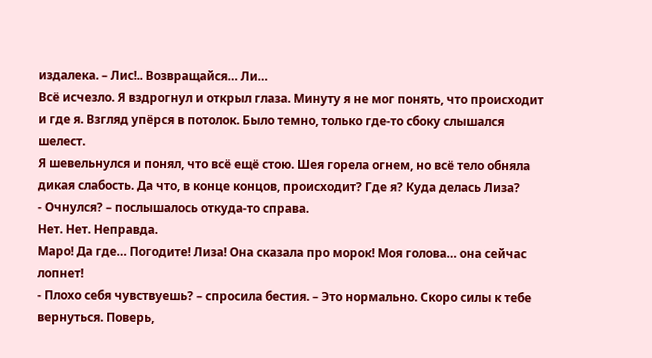издалека. – Лис!.. Возвращайся… Ли…
Всё исчезло. Я вздрогнул и открыл глаза. Минуту я не мог понять, что происходит и где я. Взгляд упёрся в потолок. Было темно, только где-то сбоку слышался шелест.
Я шевельнулся и понял, что всё ещё стою. Шея горела огнем, но всё тело обняла дикая слабость. Да что, в конце концов, происходит? Где я? Куда делась Лиза?
- Очнулся? – послышалось откуда-то справа.
Нет. Нет. Неправда.
Маро! Да где… Погодите! Лиза! Она сказала про морок! Моя голова… она сейчас лопнет!
- Плохо себя чувствуешь? – спросила бестия. – Это нормально. Скоро силы к тебе вернуться. Поверь,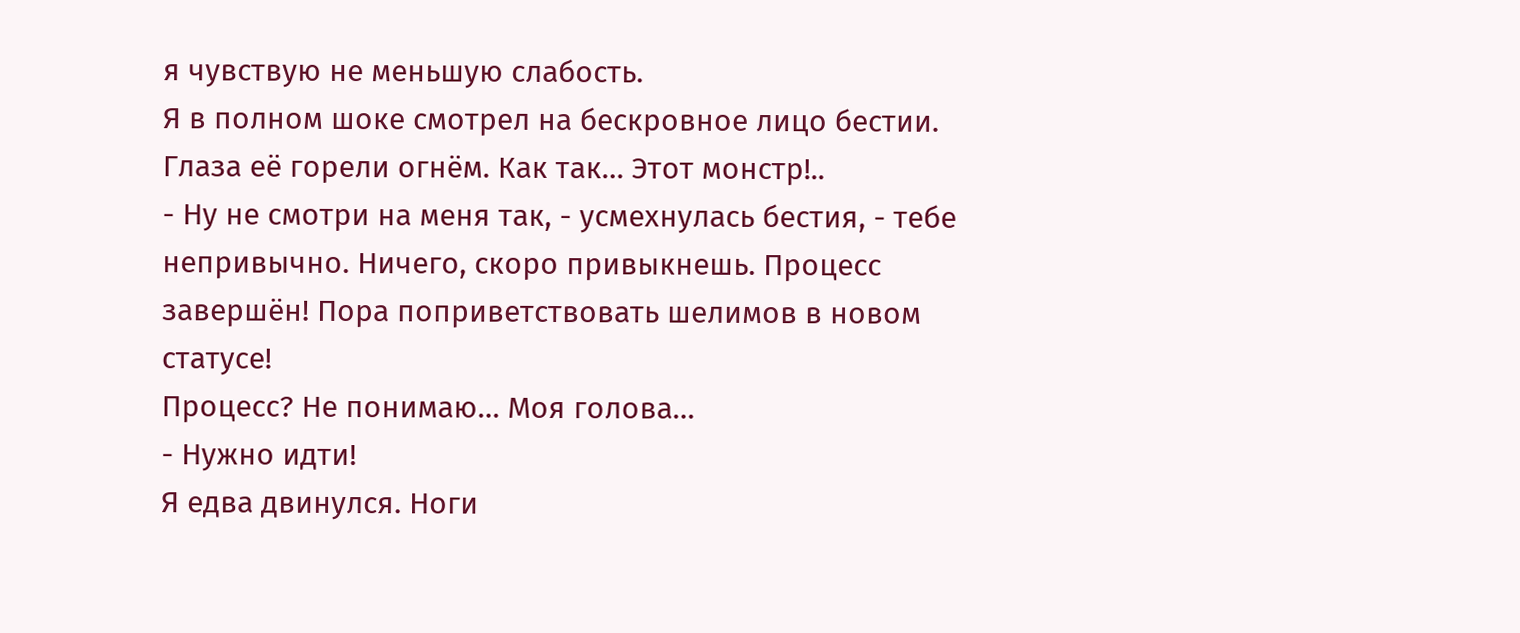я чувствую не меньшую слабость.
Я в полном шоке смотрел на бескровное лицо бестии. Глаза её горели огнём. Как так… Этот монстр!..
- Ну не смотри на меня так, - усмехнулась бестия, - тебе непривычно. Ничего, скоро привыкнешь. Процесс завершён! Пора поприветствовать шелимов в новом статусе!
Процесс? Не понимаю… Моя голова…
- Нужно идти!
Я едва двинулся. Ноги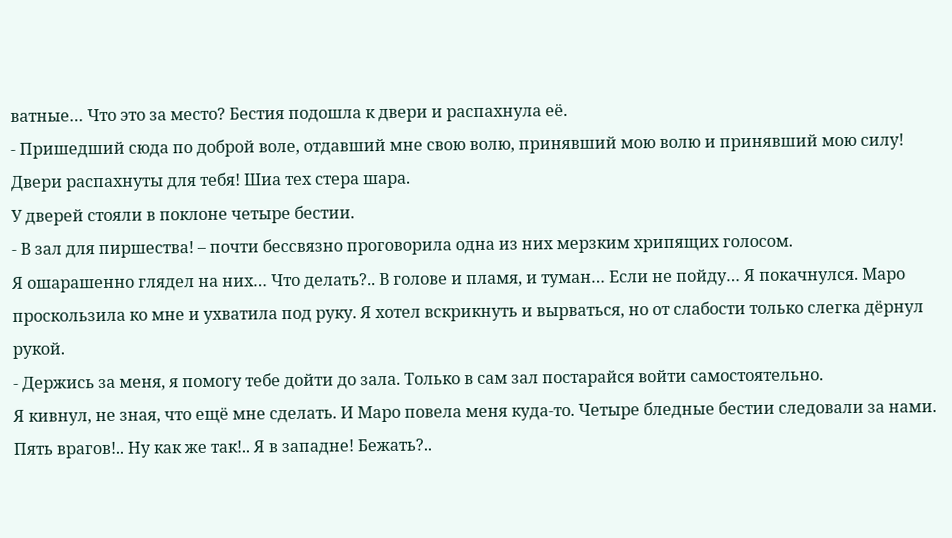ватные… Что это за место? Бестия подошла к двери и распахнула её.
- Пришедший сюда по доброй воле, отдавший мне свою волю, принявший мою волю и принявший мою силу! Двери распахнуты для тебя! Шиа тех стера шара.
У дверей стояли в поклоне четыре бестии.
- В зал для пиршества! – почти бессвязно проговорила одна из них мерзким хрипящих голосом.
Я ошарашенно глядел на них… Что делать?.. В голове и пламя, и туман… Если не пойду… Я покачнулся. Маро проскользила ко мне и ухватила под руку. Я хотел вскрикнуть и вырваться, но от слабости только слегка дёрнул рукой.
- Держись за меня, я помогу тебе дойти до зала. Только в сам зал постарайся войти самостоятельно.
Я кивнул, не зная, что ещё мне сделать. И Маро повела меня куда-то. Четыре бледные бестии следовали за нами. Пять врагов!.. Ну как же так!.. Я в западне! Бежать?..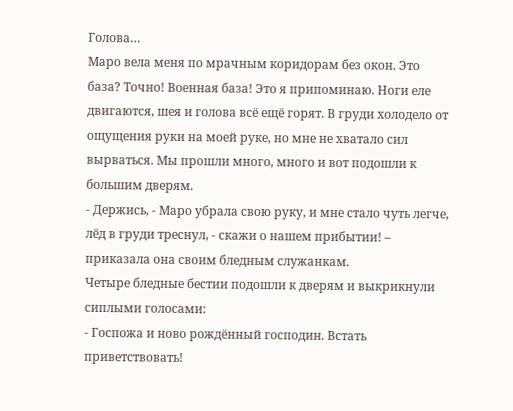Голова…
Маро вела меня по мрачным коридорам без окон. Это база? Точно! Военная база! Это я припоминаю. Ноги еле двигаются, шея и голова всё ещё горят. В груди холодело от ощущения руки на моей руке, но мне не хватало сил вырваться. Мы прошли много, много и вот подошли к большим дверям.
- Держись, - Маро убрала свою руку, и мне стало чуть легче, лёд в груди треснул, - скажи о нашем прибытии! – приказала она своим бледным служанкам.
Четыре бледные бестии подошли к дверям и выкрикнули сиплыми голосами:
- Госпожа и ново рождённый господин. Встать приветствовать!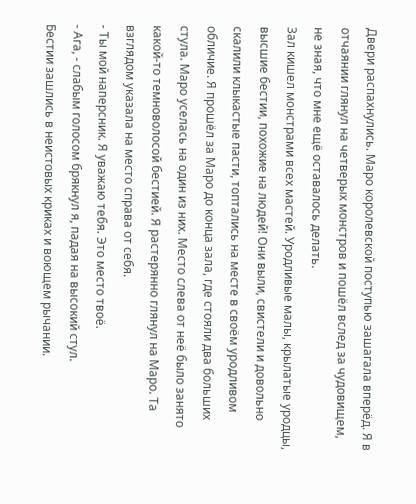Двери распахнулись. Маро королевской поступью зашагала вперёд. Я в отчаянии глянул на четверых монстров и пошёл вслед за чудовищем, не зная, что мне ещё оставалось делать.
Зал кишел монстрами всех мастей. Уродливые малы, крылатые уродцы, высшие бестии, похожие на людей! Они выли, свистели и довольно скалили клыкастые пасти, топтались на месте в своём уродливом обличие. Я прошёл за Маро до конца зала, где стояли два больших стула. Маро уселась на один из них. Место слева от неё было занято какой-то темноволосой бестией. Я растерянно глянул на Маро. Та взглядом указала на место справа от себя.
- Ты мой наперсник. Я уважаю тебя. Это место твоё.
- Ага, - слабым голосом брякнул я, падая на высокий стул.
Бестии зашлись в неистовых криках и воющем рычании.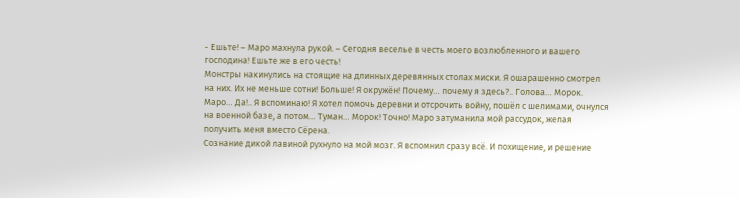- Ешьте! – Маро махнула рукой. – Сегодня веселье в честь моего возлюбленного и вашего господина! Ешьте же в его честь!
Монстры накинулись на стоящие на длинных деревянных столах миски. Я ошарашенно смотрел на них. Их не меньше сотни! Больше! Я окружён! Почему… почему я здесь?.. Голова… Морок. Маро… Да!.. Я вспоминаю! Я хотел помочь деревни и отсрочить войну, пошёл с шелимами, очнулся на военной базе, а потом… Туман… Морок! Точно! Маро затуманила мой рассудок, желая получить меня вместо Сёрена.
Сознание дикой лавиной рухнуло на мой мозг. Я вспомнил сразу всё. И похищение, и решение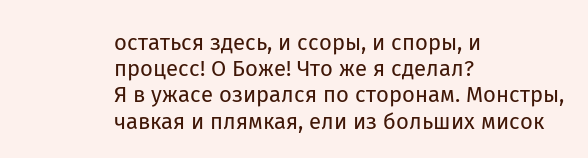остаться здесь, и ссоры, и споры, и процесс! О Боже! Что же я сделал?
Я в ужасе озирался по сторонам. Монстры, чавкая и плямкая, ели из больших мисок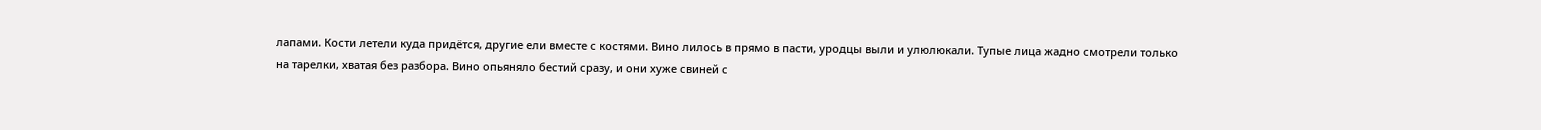лапами. Кости летели куда придётся, другие ели вместе с костями. Вино лилось в прямо в пасти, уродцы выли и улюлюкали. Тупые лица жадно смотрели только на тарелки, хватая без разбора. Вино опьяняло бестий сразу, и они хуже свиней с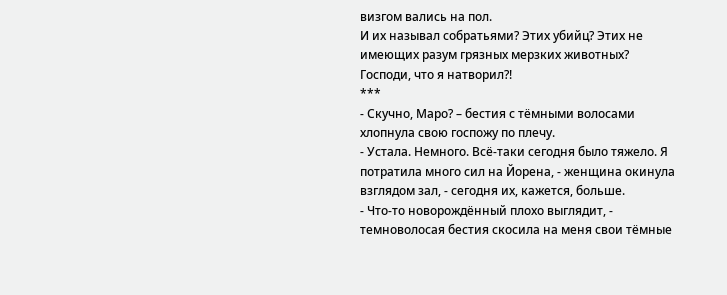визгом вались на пол.
И их называл собратьями? Этих убийц? Этих не имеющих разум грязных мерзких животных? Господи, что я натворил?!
***
- Скучно, Маро? – бестия с тёмными волосами хлопнула свою госпожу по плечу.
- Устала. Немного. Всё-таки сегодня было тяжело. Я потратила много сил на Йорена, - женщина окинула взглядом зал, - сегодня их, кажется, больше.
- Что-то новорождённый плохо выглядит, - темноволосая бестия скосила на меня свои тёмные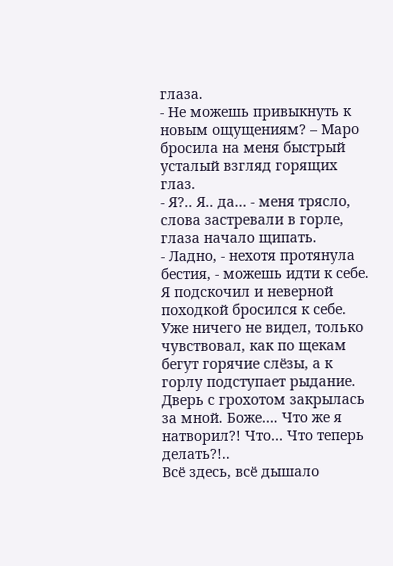глаза.
- Не можешь привыкнуть к новым ощущениям? – Маро бросила на меня быстрый усталый взгляд горящих глаз.
- Я?.. Я.. да… - меня трясло, слова застревали в горле, глаза начало щипать.
- Ладно, - нехотя протянула бестия, - можешь идти к себе.
Я подскочил и неверной походкой бросился к себе. Уже ничего не видел, только чувствовал, как по щекам бегут горячие слёзы, а к горлу подступает рыдание.
Дверь с грохотом закрылась за мной. Боже…. Что же я натворил?! Что… Что теперь делать?!..
Всё здесь, всё дышало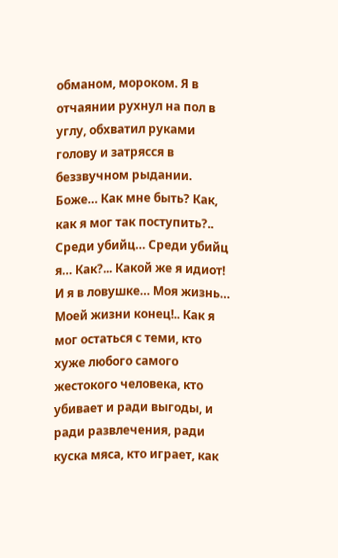обманом, мороком. Я в отчаянии рухнул на пол в углу, обхватил руками голову и затрясся в беззвучном рыдании.
Боже… Как мне быть? Как, как я мог так поступить?.. Среди убийц… Среди убийц я… Как?... Какой же я идиот! И я в ловушке… Моя жизнь… Моей жизни конец!.. Как я мог остаться с теми, кто хуже любого самого жестокого человека, кто убивает и ради выгоды, и ради развлечения, ради куска мяса, кто играет, как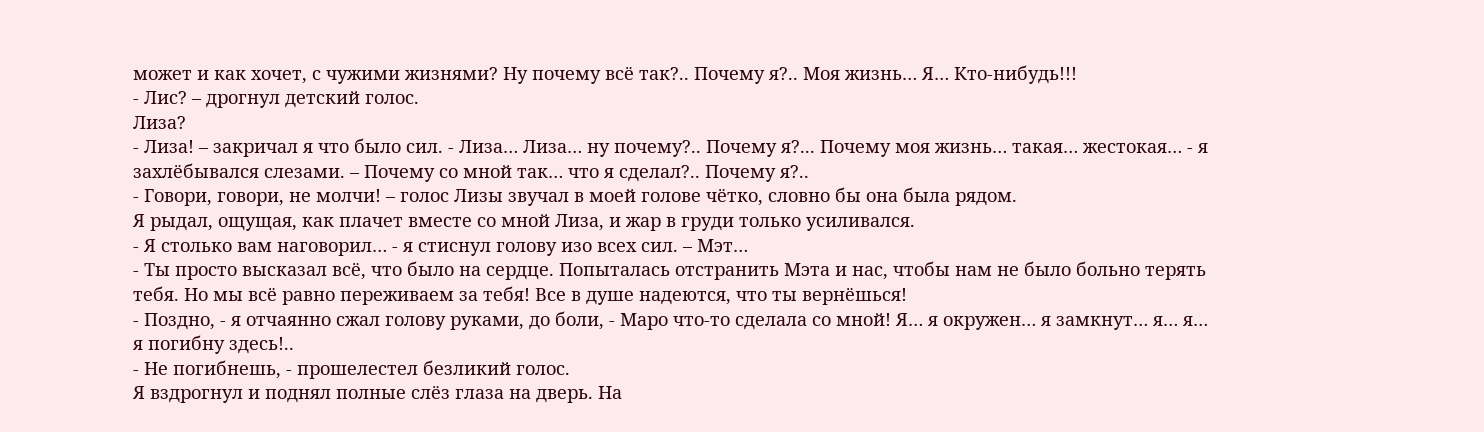может и как хочет, с чужими жизнями? Ну почему всё так?.. Почему я?.. Моя жизнь… Я… Кто-нибудь!!!
- Лис? – дрогнул детский голос.
Лиза?
- Лиза! – закричал я что было сил. - Лиза… Лиза… ну почему?.. Почему я?... Почему моя жизнь… такая… жестокая… - я захлёбывался слезами. – Почему со мной так… что я сделал?.. Почему я?..
- Говори, говори, не молчи! – голос Лизы звучал в моей голове чётко, словно бы она была рядом.
Я рыдал, ощущая, как плачет вместе со мной Лиза, и жар в груди только усиливался.
- Я столько вам наговорил… - я стиснул голову изо всех сил. – Мэт…
- Ты просто высказал всё, что было на сердце. Попыталась отстранить Мэта и нас, чтобы нам не было больно терять тебя. Но мы всё равно переживаем за тебя! Все в душе надеются, что ты вернёшься!
- Поздно, - я отчаянно сжал голову руками, до боли, - Маро что-то сделала со мной! Я… я окружен… я замкнут… я… я… я погибну здесь!..
- Не погибнешь, - прошелестел безликий голос.
Я вздрогнул и поднял полные слёз глаза на дверь. На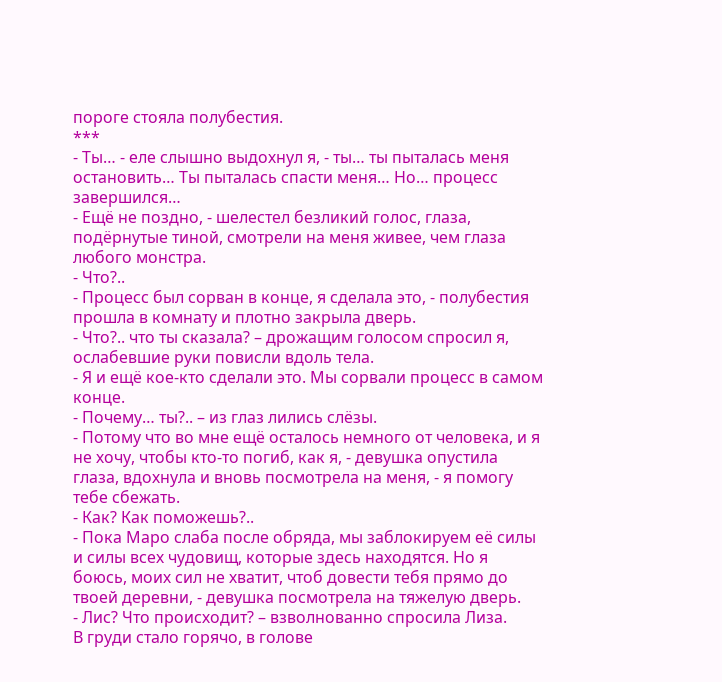пороге стояла полубестия.
***
- Ты… - еле слышно выдохнул я, - ты… ты пыталась меня остановить… Ты пыталась спасти меня… Но… процесс завершился…
- Ещё не поздно, - шелестел безликий голос, глаза, подёрнутые тиной, смотрели на меня живее, чем глаза любого монстра.
- Что?..
- Процесс был сорван в конце, я сделала это, - полубестия прошла в комнату и плотно закрыла дверь.
- Что?.. что ты сказала? – дрожащим голосом спросил я, ослабевшие руки повисли вдоль тела.
- Я и ещё кое-кто сделали это. Мы сорвали процесс в самом конце.
- Почему… ты?.. – из глаз лились слёзы.
- Потому что во мне ещё осталось немного от человека, и я не хочу, чтобы кто-то погиб, как я, - девушка опустила глаза, вдохнула и вновь посмотрела на меня, - я помогу тебе сбежать.
- Как? Как поможешь?..
- Пока Маро слаба после обряда, мы заблокируем её силы и силы всех чудовищ, которые здесь находятся. Но я боюсь, моих сил не хватит, чтоб довести тебя прямо до твоей деревни, - девушка посмотрела на тяжелую дверь.
- Лис? Что происходит? – взволнованно спросила Лиза.
В груди стало горячо, в голове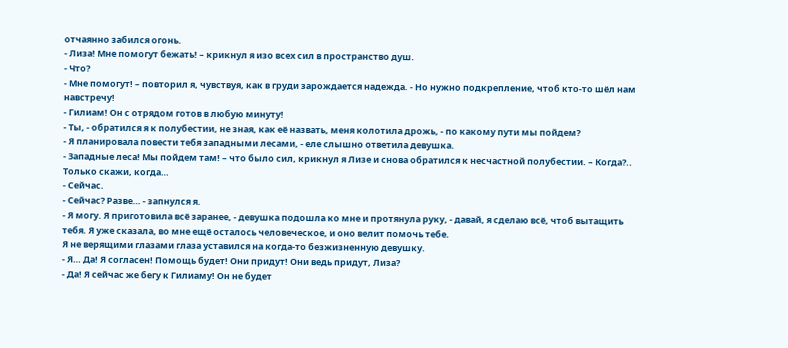отчаянно забился огонь.
- Лиза! Мне помогут бежать! – крикнул я изо всех сил в пространство душ.
- Что?
- Мне помогут! – повторил я, чувствуя, как в груди зарождается надежда. - Но нужно подкрепление, чтоб кто-то шёл нам навстречу!
- Гилиам! Он с отрядом готов в любую минуту!
- Ты, - обратился я к полубестии, не зная, как её назвать, меня колотила дрожь, - по какому пути мы пойдем?
- Я планировала повести тебя западными лесами, - еле слышно ответила девушка.
- Западные леса! Мы пойдем там! – что было сил, крикнул я Лизе и снова обратился к несчастной полубестии. – Когда?.. Только скажи, когда…
- Сейчас.
- Сейчас? Разве… - запнулся я.
- Я могу. Я приготовила всё заранее, - девушка подошла ко мне и протянула руку, - давай, я сделаю всё, чтоб вытащить тебя. Я уже сказала, во мне ещё осталось человеческое, и оно велит помочь тебе.
Я не верящими глазами глаза уставился на когда-то безжизненную девушку.
- Я… Да! Я согласен! Помощь будет! Они придут! Они ведь придут, Лиза?
- Да! Я сейчас же бегу к Гилиаму! Он не будет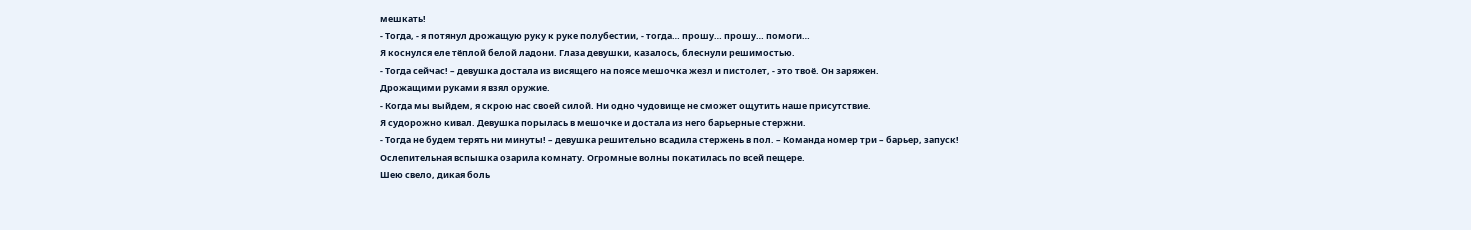мешкать!
- Тогда, - я потянул дрожащую руку к руке полубестии, - тогда… прошу… прошу… помоги…
Я коснулся еле тёплой белой ладони. Глаза девушки, казалось, блеснули решимостью.
- Тогда сейчас! – девушка достала из висящего на поясе мешочка жезл и пистолет, - это твоё. Он заряжен.
Дрожащими руками я взял оружие.
- Когда мы выйдем, я скрою нас своей силой. Ни одно чудовище не сможет ощутить наше присутствие.
Я судорожно кивал. Девушка порылась в мешочке и достала из него барьерные стержни.
- Тогда не будем терять ни минуты! – девушка решительно всадила стержень в пол. – Команда номер три – барьер, запуск!
Ослепительная вспышка озарила комнату. Огромные волны покатилась по всей пещере.
Шею свело, дикая боль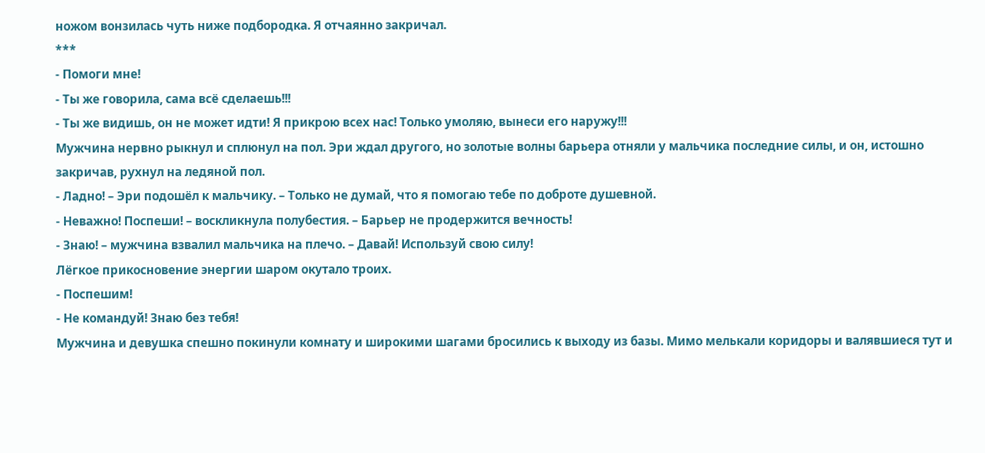ножом вонзилась чуть ниже подбородка. Я отчаянно закричал.
***
- Помоги мне!
- Ты же говорила, сама всё сделаешь!!!
- Ты же видишь, он не может идти! Я прикрою всех нас! Только умоляю, вынеси его наружу!!!
Мужчина нервно рыкнул и сплюнул на пол. Эри ждал другого, но золотые волны барьера отняли у мальчика последние силы, и он, истошно закричав, рухнул на ледяной пол.
- Ладно! – Эри подошёл к мальчику. – Только не думай, что я помогаю тебе по доброте душевной.
- Неважно! Поспеши! – воскликнула полубестия. – Барьер не продержится вечность!
- Знаю! – мужчина взвалил мальчика на плечо. – Давай! Используй свою силу!
Лёгкое прикосновение энергии шаром окутало троих.
- Поспешим!
- Не командуй! Знаю без тебя!
Мужчина и девушка спешно покинули комнату и широкими шагами бросились к выходу из базы. Мимо мелькали коридоры и валявшиеся тут и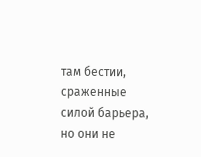там бестии, сраженные силой барьера, но они не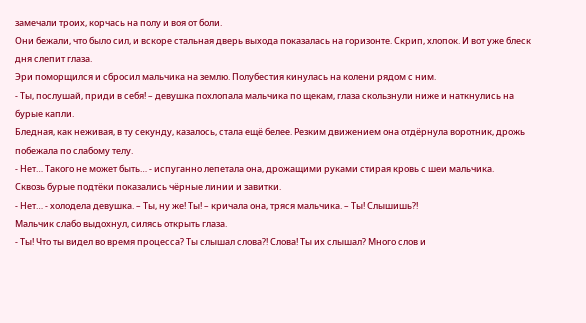замечали троих, корчась на полу и воя от боли.
Они бежали, что было сил, и вскоре стальная дверь выхода показалась на горизонте. Скрип, хлопок. И вот уже блеск дня слепит глаза.
Эри поморщился и сбросил мальчика на землю. Полубестия кинулась на колени рядом с ним.
- Ты, послушай, приди в себя! – девушка похлопала мальчика по щекам, глаза скользнули ниже и наткнулись на бурые капли.
Бледная, как неживая, в ту секунду, казалось, стала ещё белее. Резким движением она отдёрнула воротник, дрожь побежала по слабому телу.
- Нет… Такого не может быть… - испуганно лепетала она, дрожащими руками стирая кровь с шеи мальчика.
Сквозь бурые подтёки показались чёрные линии и завитки.
- Нет… - холодела девушка. – Ты, ну же! Ты! – кричала она, тряся мальчика. – Ты! Слышишь?!
Мальчик слабо выдохнул, силясь открыть глаза.
- Ты! Что ты видел во время процесса? Ты слышал слова?! Слова! Ты их слышал? Много слов и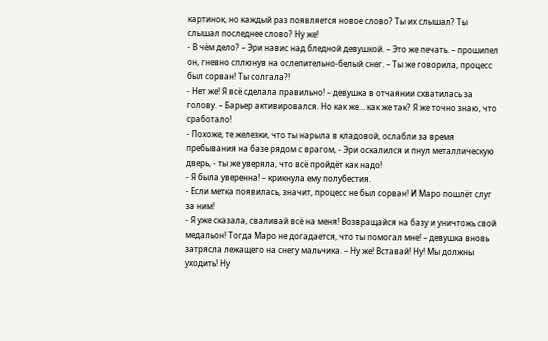картинок, но каждый раз появляется новое слово? Ты их слышал? Ты слышал последнее слово? Ну же!
- В чём дело? – Эри навис над бледной девушкой. – Это же печать. – прошипел он, гневно сплюнув на ослепительно-белый снег. – Ты же говорила, процесс был сорван! Ты солгала?!
- Нет же! Я всё сделала правильно! – девушка в отчаянии схватилась за голову. – Барьер активировался. Но как же… как же так? Я же точно знаю, что сработало!
- Похоже, те железки, что ты нарыла в кладовой, ослабли за время пребывания на базе рядом с врагом, - Эри оскалился и пнул металлическую дверь, - ты же уверяла, что всё пройдёт как надо!
- Я была уверенна! – крикнула ему полубестия.
- Если метка появилась, значит, процесс не был сорван! И Маро пошлёт слуг за ним!
- Я уже сказала, сваливай всё на меня! Возвращайся на базу и уничтожь свой медальон! Тогда Маро не догадается, что ты помогал мне! – девушка вновь затрясла лежащего на снегу мальчика. – Ну же! Вставай! Ну! Мы должны уходить! Ну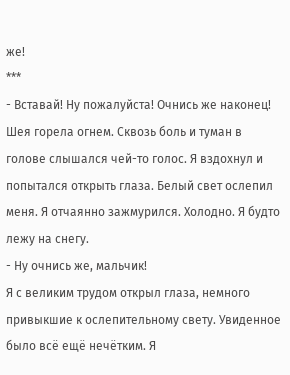же!
***
- Вставай! Ну пожалуйста! Очнись же наконец!
Шея горела огнем. Сквозь боль и туман в голове слышался чей-то голос. Я вздохнул и попытался открыть глаза. Белый свет ослепил меня. Я отчаянно зажмурился. Холодно. Я будто лежу на снегу.
- Ну очнись же, мальчик!
Я с великим трудом открыл глаза, немного привыкшие к ослепительному свету. Увиденное было всё ещё нечётким. Я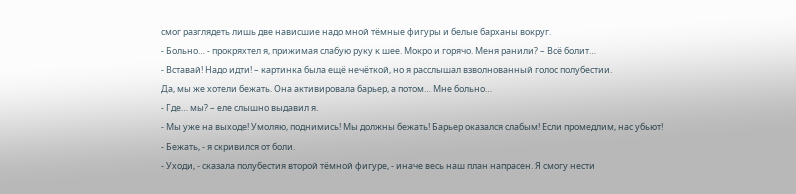смог разглядеть лишь две нависшие надо мной тёмные фигуры и белые барханы вокруг.
- Больно… - прокряхтел я, прижимая слабую руку к шее. Мокро и горячо. Меня ранили? – Всё болит…
- Вставай! Надо идти! – картинка была ещё нечёткой, но я расслышал взволнованный голос полубестии.
Да, мы же хотели бежать. Она активировала барьер, а потом… Мне больно…
- Где… мы? – еле слышно выдавил я.
- Мы уже на выходе! Умоляю, поднимись! Мы должны бежать! Барьер оказался слабым! Если промедлим, нас убьют!
- Бежать, - я скривился от боли.
- Уходи, - сказала полубестия второй тёмной фигуре, - иначе весь наш план напрасен. Я смогу нести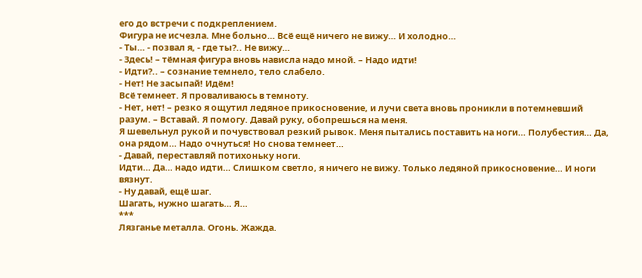его до встречи с подкреплением.
Фигура не исчезла. Мне больно… Всё ещё ничего не вижу… И холодно…
- Ты… - позвал я, - где ты?.. Не вижу…
- Здесь! – тёмная фигура вновь нависла надо мной. – Надо идти!
- Идти?.. – сознание темнело, тело слабело.
- Нет! Не засыпай! Идём!
Всё темнеет. Я проваливаюсь в темноту.
- Нет, нет! – резко я ощутил ледяное прикосновение, и лучи света вновь проникли в потемневший разум. – Вставай. Я помогу. Давай руку, обопрешься на меня.
Я шевельнул рукой и почувствовал резкий рывок. Меня пытались поставить на ноги… Полубестия… Да, она рядом… Надо очнуться! Но снова темнеет…
- Давай, переставляй потихоньку ноги.
Идти… Да… надо идти… Слишком светло, я ничего не вижу. Только ледяной прикосновение… И ноги вязнут.
- Ну давай, ещё шаг.
Шагать, нужно шагать… Я…
***
Лязганье металла. Огонь. Жажда.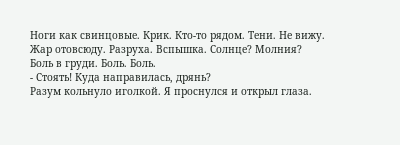Ноги как свинцовые. Крик. Кто-то рядом. Тени. Не вижу. Жар отовсюду. Разруха. Вспышка. Солнце? Молния? Боль в груди. Боль. Боль.
- Стоять! Куда направилась, дрянь?
Разум кольнуло иголкой. Я проснулся и открыл глаза.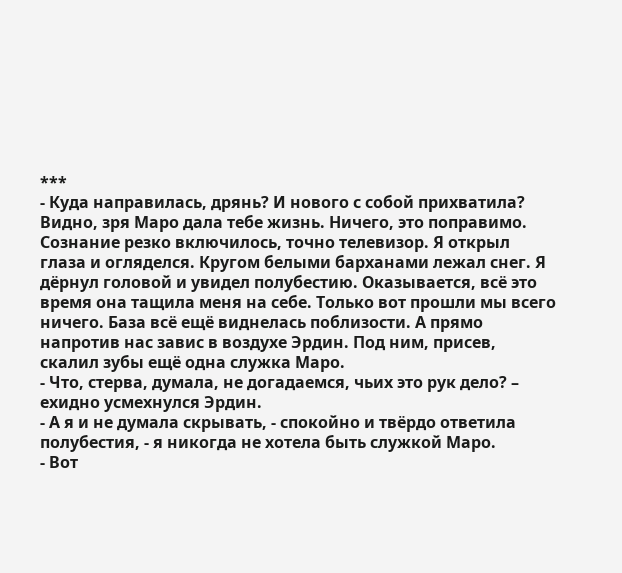***
- Куда направилась, дрянь? И нового с собой прихватила? Видно, зря Маро дала тебе жизнь. Ничего, это поправимо.
Сознание резко включилось, точно телевизор. Я открыл глаза и огляделся. Кругом белыми барханами лежал снег. Я дёрнул головой и увидел полубестию. Оказывается, всё это время она тащила меня на себе. Только вот прошли мы всего ничего. База всё ещё виднелась поблизости. А прямо напротив нас завис в воздухе Эрдин. Под ним, присев, скалил зубы ещё одна служка Маро.
- Что, стерва, думала, не догадаемся, чьих это рук дело? – ехидно усмехнулся Эрдин.
- А я и не думала скрывать, - спокойно и твёрдо ответила полубестия, - я никогда не хотела быть служкой Маро.
- Вот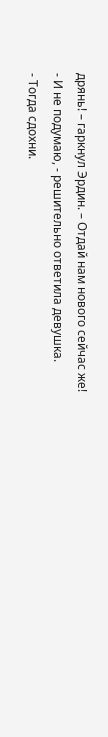дрянь! – гаркнул Эрдин. – Отдай нам нового сейчас же!
- И не подумаю, - решительно ответила девушка.
- Тогда сдохни.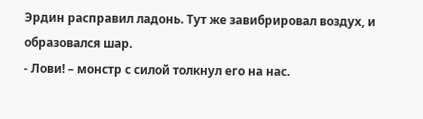Эрдин расправил ладонь. Тут же завибрировал воздух, и образовался шар.
- Лови! – монстр с силой толкнул его на нас.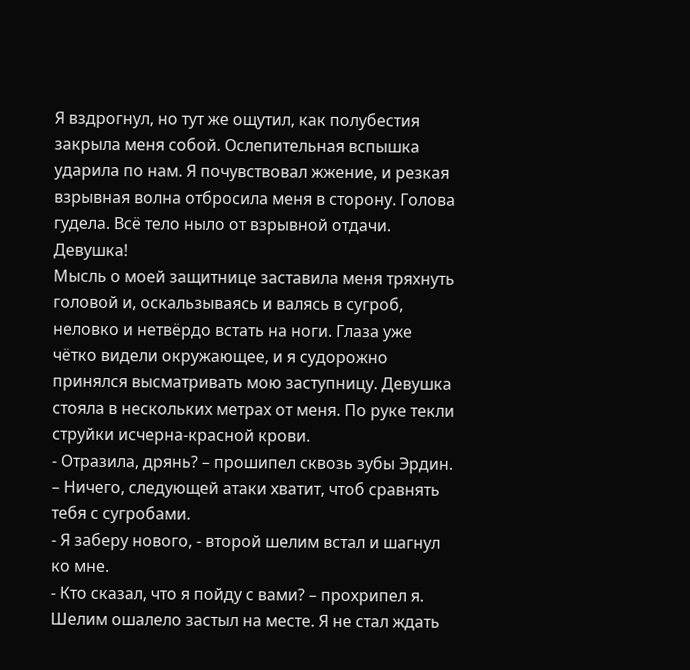Я вздрогнул, но тут же ощутил, как полубестия закрыла меня собой. Ослепительная вспышка ударила по нам. Я почувствовал жжение, и резкая взрывная волна отбросила меня в сторону. Голова гудела. Всё тело ныло от взрывной отдачи. Девушка!
Мысль о моей защитнице заставила меня тряхнуть головой и, оскальзываясь и валясь в сугроб, неловко и нетвёрдо встать на ноги. Глаза уже чётко видели окружающее, и я судорожно принялся высматривать мою заступницу. Девушка стояла в нескольких метрах от меня. По руке текли струйки исчерна-красной крови.
- Отразила, дрянь? – прошипел сквозь зубы Эрдин. – Ничего, следующей атаки хватит, чтоб сравнять тебя с сугробами.
- Я заберу нового, - второй шелим встал и шагнул ко мне.
- Кто сказал, что я пойду с вами? – прохрипел я.
Шелим ошалело застыл на месте. Я не стал ждать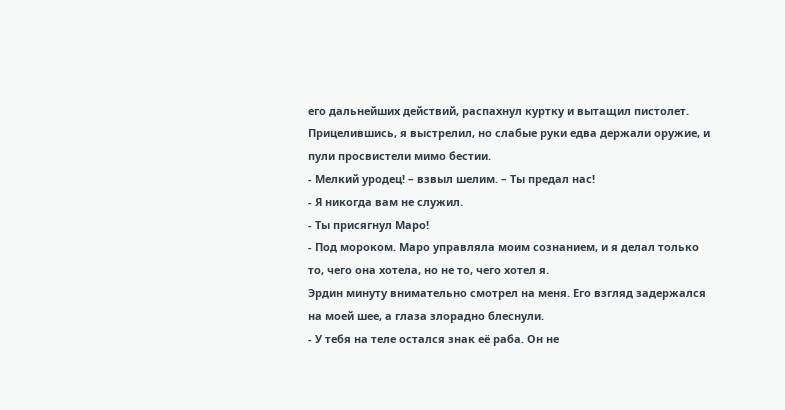его дальнейших действий, распахнул куртку и вытащил пистолет. Прицелившись, я выстрелил, но слабые руки едва держали оружие, и пули просвистели мимо бестии.
- Мелкий уродец! – взвыл шелим. – Ты предал нас!
- Я никогда вам не служил.
- Ты присягнул Маро!
- Под мороком. Маро управляла моим сознанием, и я делал только то, чего она хотела, но не то, чего хотел я.
Эрдин минуту внимательно смотрел на меня. Его взгляд задержался на моей шее, а глаза злорадно блеснули.
- У тебя на теле остался знак её раба. Он не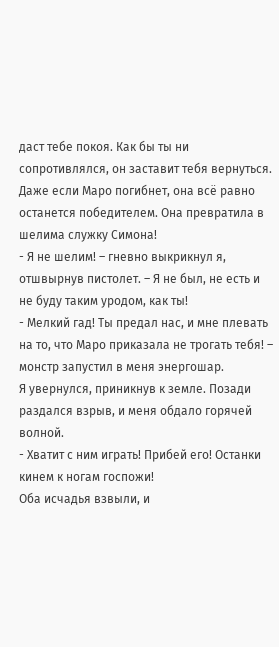даст тебе покоя. Как бы ты ни сопротивлялся, он заставит тебя вернуться. Даже если Маро погибнет, она всё равно останется победителем. Она превратила в шелима служку Симона!
- Я не шелим! – гневно выкрикнул я, отшвырнув пистолет. – Я не был, не есть и не буду таким уродом, как ты!
- Мелкий гад! Ты предал нас, и мне плевать на то, что Маро приказала не трогать тебя! – монстр запустил в меня энергошар.
Я увернулся, приникнув к земле. Позади раздался взрыв, и меня обдало горячей волной.
- Хватит с ним играть! Прибей его! Останки кинем к ногам госпожи!
Оба исчадья взвыли, и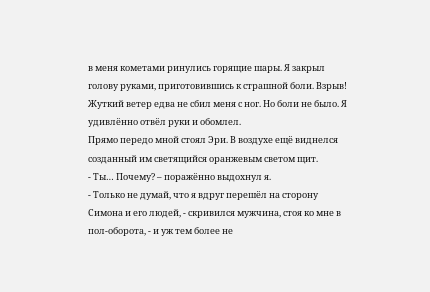в меня кометами ринулись горящие шары. Я закрыл голову руками, приготовившись к страшной боли. Взрыв! Жуткий ветер едва не сбил меня с ног. Но боли не было. Я удивлённо отвёл руки и обомлел.
Прямо передо мной стоял Эри. В воздухе ещё виднелся созданный им светящийся оранжевым светом щит.
- Ты… Почему? – поражённо выдохнул я.
- Только не думай, что я вдруг перешёл на сторону Симона и его людей, - скривился мужчина, стоя ко мне в пол-оборота, - и уж тем более не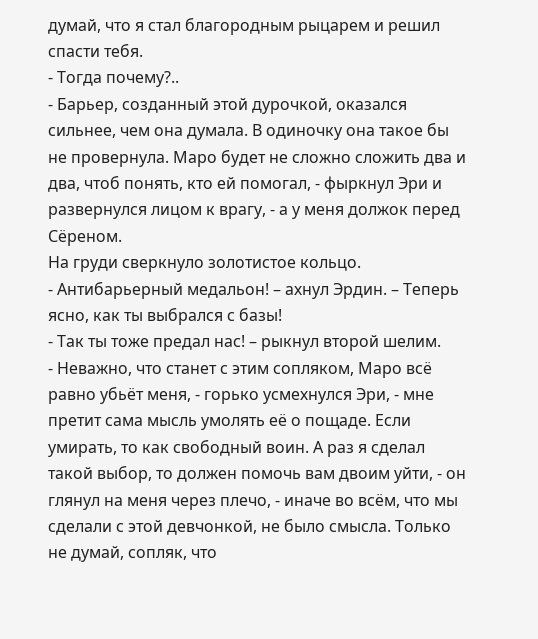думай, что я стал благородным рыцарем и решил спасти тебя.
- Тогда почему?..
- Барьер, созданный этой дурочкой, оказался сильнее, чем она думала. В одиночку она такое бы не провернула. Маро будет не сложно сложить два и два, чтоб понять, кто ей помогал, - фыркнул Эри и развернулся лицом к врагу, - а у меня должок перед Сёреном.
На груди сверкнуло золотистое кольцо.
- Антибарьерный медальон! – ахнул Эрдин. – Теперь ясно, как ты выбрался с базы!
- Так ты тоже предал нас! – рыкнул второй шелим.
- Неважно, что станет с этим сопляком, Маро всё равно убьёт меня, - горько усмехнулся Эри, - мне претит сама мысль умолять её о пощаде. Если умирать, то как свободный воин. А раз я сделал такой выбор, то должен помочь вам двоим уйти, - он глянул на меня через плечо, - иначе во всём, что мы сделали с этой девчонкой, не было смысла. Только не думай, сопляк, что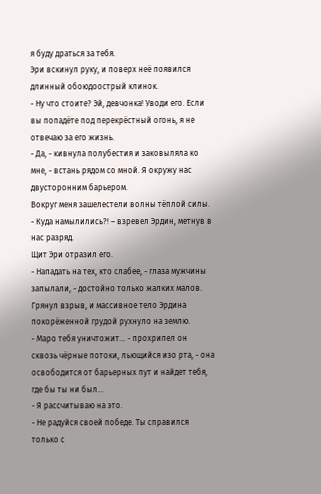я буду драться за тебя.
Эри вскинул руку, и поверх неё появился длинный обоюдоострый клинок.
- Ну что стоите? Эй, девчонка! Уводи его. Если вы попадёте под перекрёстный огонь, я не отвечаю за его жизнь.
- Да, - кивнула полубестия и заковыляла ко мне, - встань рядом со мной. Я окружу нас двусторонним барьером.
Вокруг меня зашелестели волны тёплой силы.
- Куда намылились?! – взревел Эрдин, метнув в нас разряд.
Щит Эри отразил его.
- Нападать на тех, кто слабее, - глаза мужчины запылали, - достойно только жалких малов.
Грянул взрыв, и массивное тело Эрдина покорёженной грудой рухнуло на землю.
- Маро тебя уничтожит… - прохрипел он сквозь чёрные потоки, льющийся изо рта, - она освободится от барьерных пут и найдет тебя, где бы ты ни был…
- Я рассчитываю на это.
- Не радуйся своей победе. Ты справился только с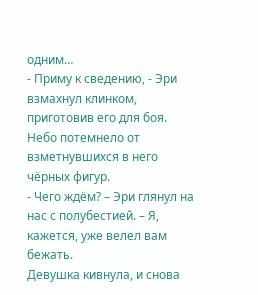одним…
- Приму к сведению, - Эри взмахнул клинком, приготовив его для боя.
Небо потемнело от взметнувшихся в него чёрных фигур.
- Чего ждём? – Эри глянул на нас с полубестией. – Я, кажется, уже велел вам бежать.
Девушка кивнула, и снова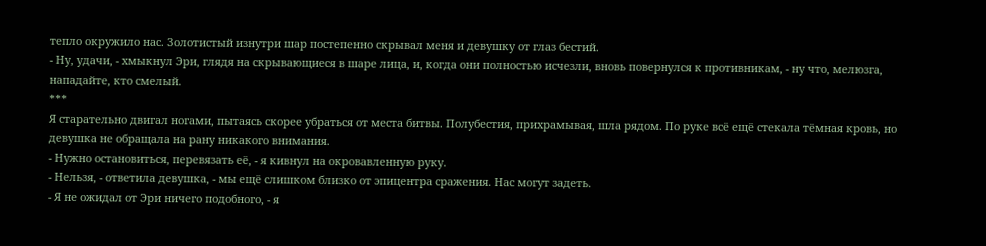тепло окружило нас. Золотистый изнутри шар постепенно скрывал меня и девушку от глаз бестий.
- Ну, удачи, - хмыкнул Эри, глядя на скрывающиеся в шаре лица, и, когда они полностью исчезли, вновь повернулся к противникам, - ну что, мелюзга, нападайте, кто смелый.
***
Я старательно двигал ногами, пытаясь скорее убраться от места битвы. Полубестия, прихрамывая, шла рядом. По руке всё ещё стекала тёмная кровь, но девушка не обращала на рану никакого внимания.
- Нужно остановиться, перевязать её, - я кивнул на окровавленную руку.
- Нельзя, - ответила девушка, - мы ещё слишком близко от эпицентра сражения. Нас могут задеть.
- Я не ожидал от Эри ничего подобного, - я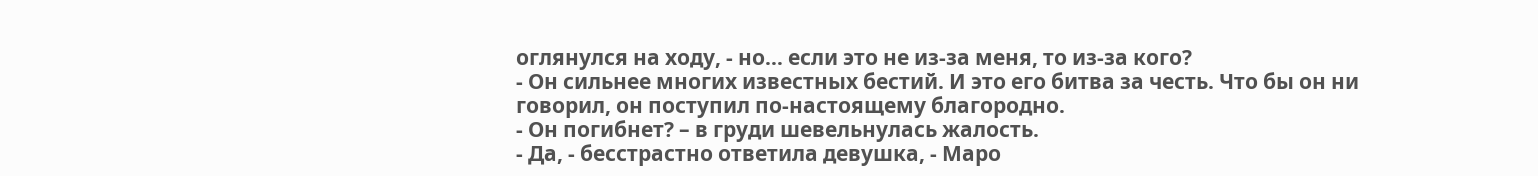оглянулся на ходу, - но… если это не из-за меня, то из-за кого?
- Он сильнее многих известных бестий. И это его битва за честь. Что бы он ни говорил, он поступил по-настоящему благородно.
- Он погибнет? – в груди шевельнулась жалость.
- Да, - бесстрастно ответила девушка, - Маро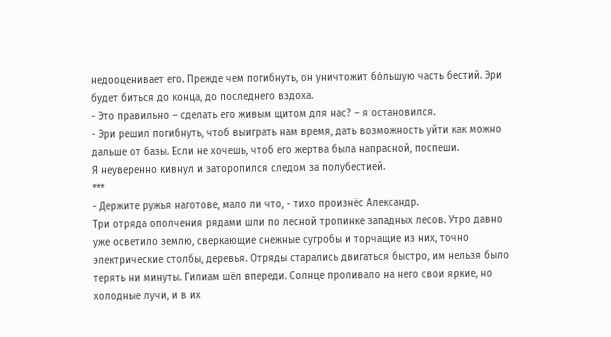недооценивает его. Прежде чем погибнуть, он уничтожит бóльшую часть бестий. Эри будет биться до конца, до последнего вздоха.
- Это правильно – сделать его живым щитом для нас? – я остановился.
- Эри решил погибнуть, чтоб выиграть нам время, дать возможность уйти как можно дальше от базы. Если не хочешь, чтоб его жертва была напрасной, поспеши.
Я неуверенно кивнул и заторопился следом за полубестией.
***
- Держите ружья наготове, мало ли что, - тихо произнёс Александр.
Три отряда ополчения рядами шли по лесной тропинке западных лесов. Утро давно уже осветило землю, сверкающие снежные сугробы и торчащие из них, точно электрические столбы, деревья. Отряды старались двигаться быстро, им нельзя было терять ни минуты. Гилиам шёл впереди. Солнце проливало на него свои яркие, но холодные лучи, и в их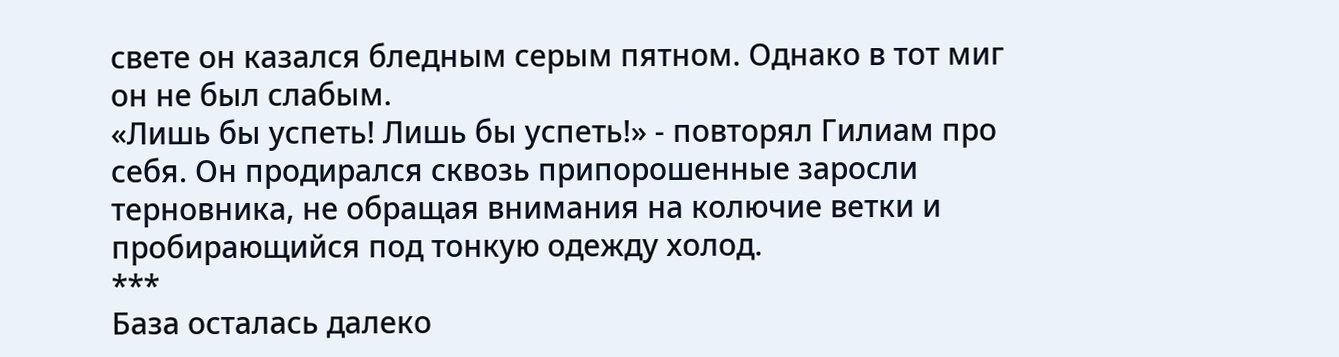свете он казался бледным серым пятном. Однако в тот миг он не был слабым.
«Лишь бы успеть! Лишь бы успеть!» - повторял Гилиам про себя. Он продирался сквозь припорошенные заросли терновника, не обращая внимания на колючие ветки и пробирающийся под тонкую одежду холод.
***
База осталась далеко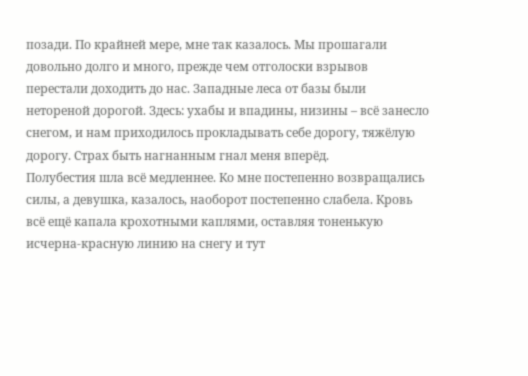позади. По крайней мере, мне так казалось. Мы прошагали довольно долго и много, прежде чем отголоски взрывов перестали доходить до нас. Западные леса от базы были нетореной дорогой. Здесь: ухабы и впадины, низины – всё занесло снегом, и нам приходилось прокладывать себе дорогу, тяжёлую дорогу. Страх быть нагнанным гнал меня вперёд.
Полубестия шла всё медленнее. Ко мне постепенно возвращались силы, а девушка, казалось, наоборот постепенно слабела. Кровь всё ещё капала крохотными каплями, оставляя тоненькую исчерна-красную линию на снегу и тут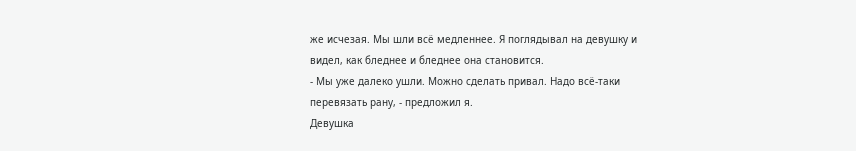же исчезая. Мы шли всё медленнее. Я поглядывал на девушку и видел, как бледнее и бледнее она становится.
- Мы уже далеко ушли. Можно сделать привал. Надо всё-таки перевязать рану, - предложил я.
Девушка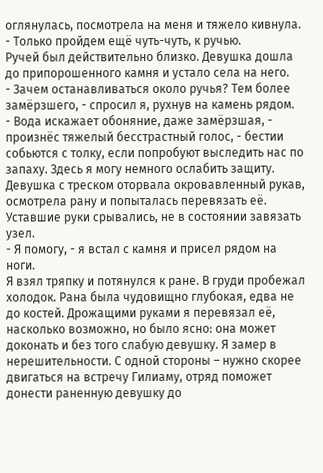оглянулась, посмотрела на меня и тяжело кивнула.
- Только пройдем ещё чуть-чуть, к ручью.
Ручей был действительно близко. Девушка дошла до припорошенного камня и устало села на него.
- Зачем останавливаться около ручья? Тем более замёрзшего, - спросил я, рухнув на камень рядом.
- Вода искажает обоняние, даже замёрзшая, - произнёс тяжелый бесстрастный голос, - бестии собьются с толку, если попробуют выследить нас по запаху. Здесь я могу немного ослабить защиту.
Девушка с треском оторвала окровавленный рукав, осмотрела рану и попыталась перевязать её. Уставшие руки срывались, не в состоянии завязать узел.
- Я помогу, - я встал с камня и присел рядом на ноги.
Я взял тряпку и потянулся к ране. В груди пробежал холодок. Рана была чудовищно глубокая, едва не до костей. Дрожащими руками я перевязал её, насколько возможно, но было ясно: она может доконать и без того слабую девушку. Я замер в нерешительности. С одной стороны – нужно скорее двигаться на встречу Гилиаму, отряд поможет донести раненную девушку до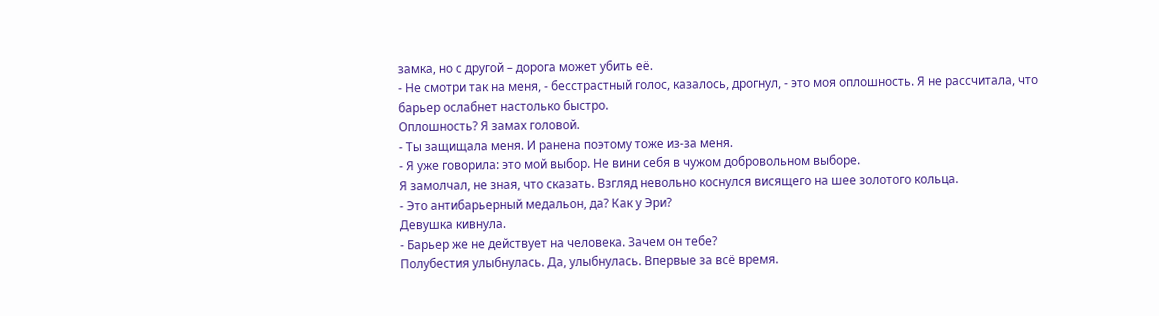замка, но с другой – дорога может убить её.
- Не смотри так на меня, - бесстрастный голос, казалось, дрогнул, - это моя оплошность. Я не рассчитала, что барьер ослабнет настолько быстро.
Оплошность? Я замах головой.
- Ты защищала меня. И ранена поэтому тоже из-за меня.
- Я уже говорила: это мой выбор. Не вини себя в чужом добровольном выборе.
Я замолчал, не зная, что сказать. Взгляд невольно коснулся висящего на шее золотого кольца.
- Это антибарьерный медальон, да? Как у Эри?
Девушка кивнула.
- Барьер же не действует на человека. Зачем он тебе?
Полубестия улыбнулась. Да, улыбнулась. Впервые за всё время.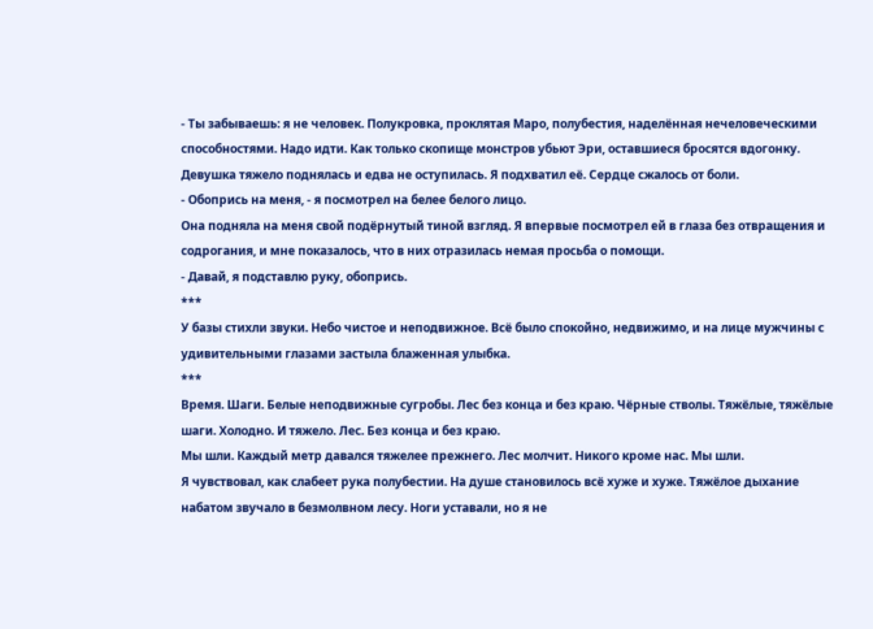- Ты забываешь: я не человек. Полукровка, проклятая Маро, полубестия, наделённая нечеловеческими способностями. Надо идти. Как только скопище монстров убьют Эри, оставшиеся бросятся вдогонку.
Девушка тяжело поднялась и едва не оступилась. Я подхватил её. Сердце сжалось от боли.
- Обопрись на меня, - я посмотрел на белее белого лицо.
Она подняла на меня свой подёрнутый тиной взгляд. Я впервые посмотрел ей в глаза без отвращения и содрогания, и мне показалось, что в них отразилась немая просьба о помощи.
- Давай, я подставлю руку, обопрись.
***
У базы стихли звуки. Небо чистое и неподвижное. Всё было спокойно, недвижимо, и на лице мужчины с удивительными глазами застыла блаженная улыбка.
***
Время. Шаги. Белые неподвижные сугробы. Лес без конца и без краю. Чёрные стволы. Тяжёлые, тяжёлые шаги. Холодно. И тяжело. Лес. Без конца и без краю.
Мы шли. Каждый метр давался тяжелее прежнего. Лес молчит. Никого кроме нас. Мы шли.
Я чувствовал, как слабеет рука полубестии. На душе становилось всё хуже и хуже. Тяжёлое дыхание набатом звучало в безмолвном лесу. Ноги уставали, но я не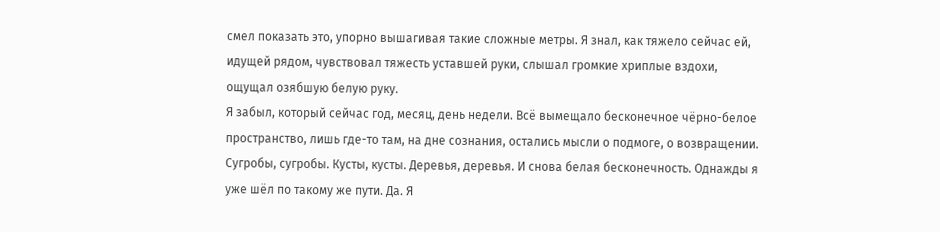смел показать это, упорно вышагивая такие сложные метры. Я знал, как тяжело сейчас ей, идущей рядом, чувствовал тяжесть уставшей руки, слышал громкие хриплые вздохи, ощущал озябшую белую руку.
Я забыл, который сейчас год, месяц, день недели. Всё вымещало бесконечное чёрно-белое пространство, лишь где-то там, на дне сознания, остались мысли о подмоге, о возвращении. Сугробы, сугробы. Кусты, кусты. Деревья, деревья. И снова белая бесконечность. Однажды я уже шёл по такому же пути. Да. Я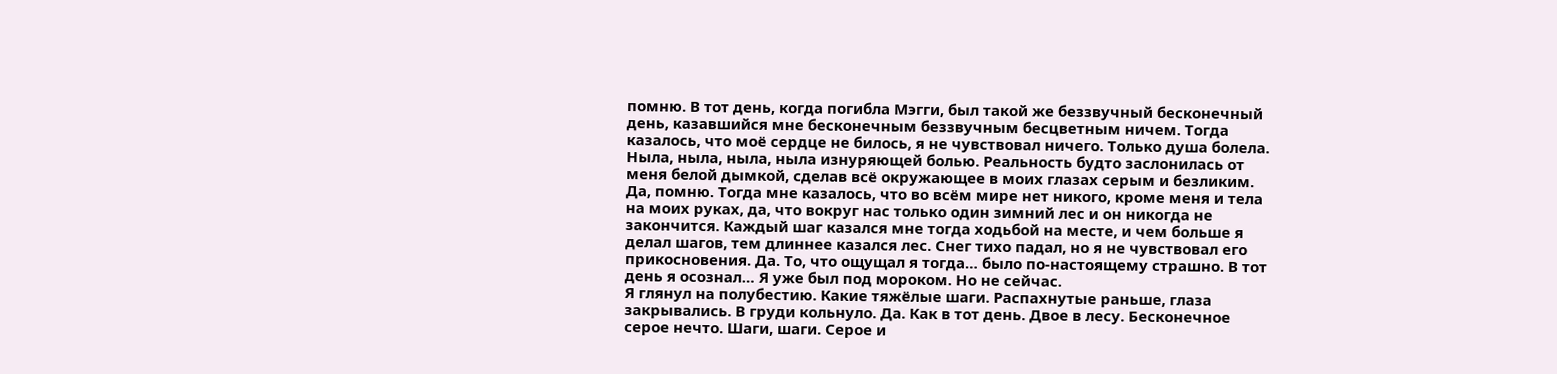помню. В тот день, когда погибла Мэгги, был такой же беззвучный бесконечный день, казавшийся мне бесконечным беззвучным бесцветным ничем. Тогда казалось, что моё сердце не билось, я не чувствовал ничего. Только душа болела. Ныла, ныла, ныла, ныла изнуряющей болью. Реальность будто заслонилась от меня белой дымкой, сделав всё окружающее в моих глазах серым и безликим. Да, помню. Тогда мне казалось, что во всём мире нет никого, кроме меня и тела на моих руках, да, что вокруг нас только один зимний лес и он никогда не закончится. Каждый шаг казался мне тогда ходьбой на месте, и чем больше я делал шагов, тем длиннее казался лес. Снег тихо падал, но я не чувствовал его прикосновения. Да. То, что ощущал я тогда… было по-настоящему страшно. В тот день я осознал… Я уже был под мороком. Но не сейчас.
Я глянул на полубестию. Какие тяжёлые шаги. Распахнутые раньше, глаза закрывались. В груди кольнуло. Да. Как в тот день. Двое в лесу. Бесконечное серое нечто. Шаги, шаги. Серое и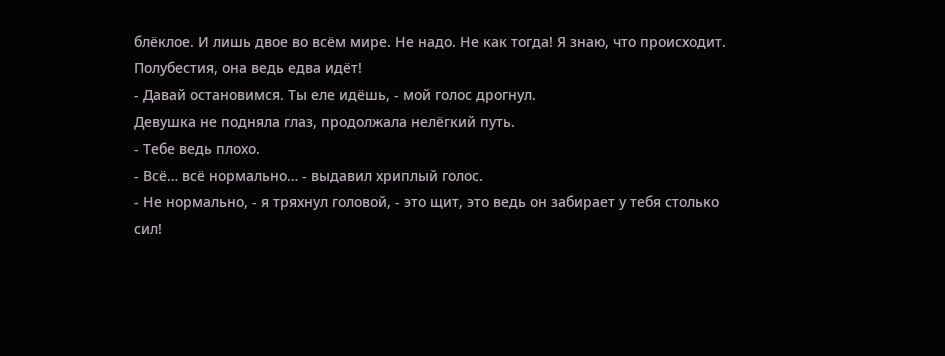блёклое. И лишь двое во всём мире. Не надо. Не как тогда! Я знаю, что происходит. Полубестия, она ведь едва идёт!
- Давай остановимся. Ты еле идёшь, - мой голос дрогнул.
Девушка не подняла глаз, продолжала нелёгкий путь.
- Тебе ведь плохо.
- Всё… всё нормально… - выдавил хриплый голос.
- Не нормально, - я тряхнул головой, - это щит, это ведь он забирает у тебя столько сил!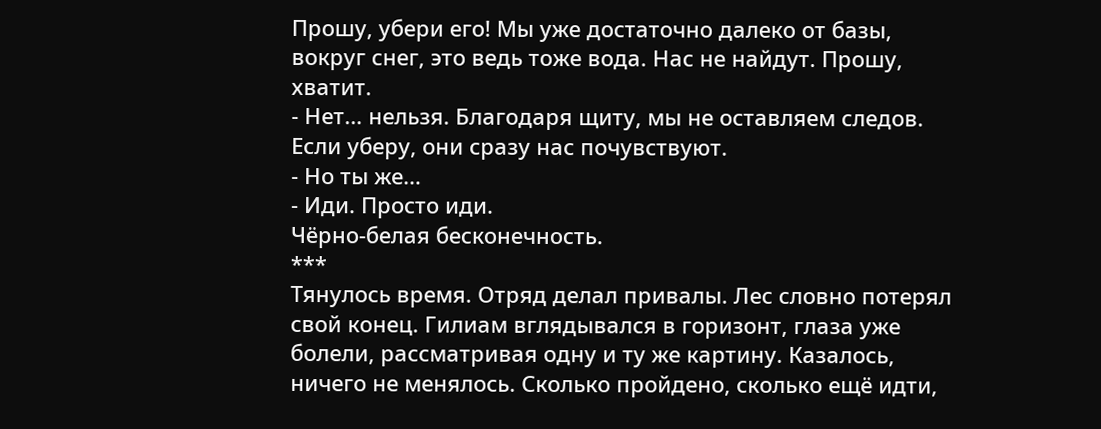Прошу, убери его! Мы уже достаточно далеко от базы, вокруг снег, это ведь тоже вода. Нас не найдут. Прошу, хватит.
- Нет… нельзя. Благодаря щиту, мы не оставляем следов. Если уберу, они сразу нас почувствуют.
- Но ты же…
- Иди. Просто иди.
Чёрно-белая бесконечность.
***
Тянулось время. Отряд делал привалы. Лес словно потерял свой конец. Гилиам вглядывался в горизонт, глаза уже болели, рассматривая одну и ту же картину. Казалось, ничего не менялось. Сколько пройдено, сколько ещё идти,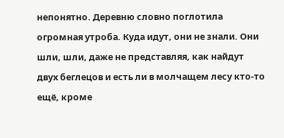непонятно. Деревню словно поглотила огромная утроба. Куда идут, они не знали. Они шли, шли, даже не представляя, как найдут двух беглецов и есть ли в молчащем лесу кто-то ещё, кроме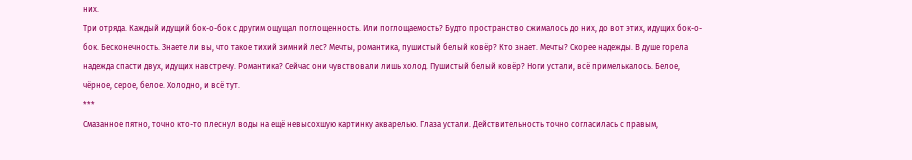них.
Три отряда. Каждый идущий бок-о-бок с другим ощущал поглощенность. Или поглощаемость? Будто пространство сжималось до них, до вот этих, идущих бок-о-бок. Бесконечность. Знаете ли вы, что такое тихий зимний лес? Мечты, романтика, пушистый белый ковёр? Кто знает. Мечты? Скорее надежды. В душе горела надежда спасти двух, идущих навстречу. Романтика? Сейчас они чувствовали лишь холод. Пушистый белый ковёр? Ноги устали, всё примелькалось. Белое, чёрное, серое, белое. Холодно, и всё тут.
***
Смазанное пятно, точно кто-то плеснул воды на ещё невысохшую картинку акварелью. Глаза устали. Действительность точно согласилась с правым,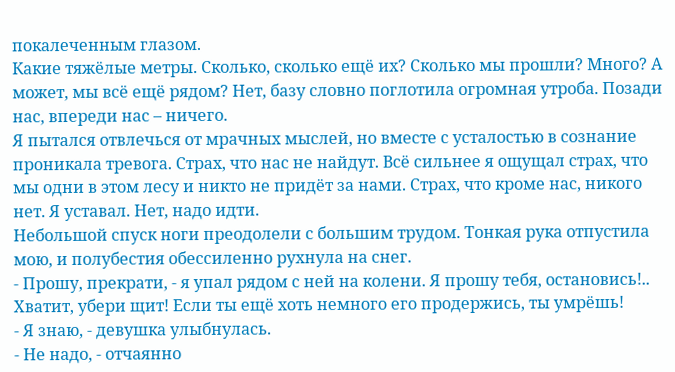покалеченным глазом.
Какие тяжёлые метры. Сколько, сколько ещё их? Сколько мы прошли? Много? А может, мы всё ещё рядом? Нет, базу словно поглотила огромная утроба. Позади нас, впереди нас – ничего.
Я пытался отвлечься от мрачных мыслей, но вместе с усталостью в сознание проникала тревога. Страх, что нас не найдут. Всё сильнее я ощущал страх, что мы одни в этом лесу и никто не придёт за нами. Страх, что кроме нас, никого нет. Я уставал. Нет, надо идти.
Небольшой спуск ноги преодолели с большим трудом. Тонкая рука отпустила мою, и полубестия обессиленно рухнула на снег.
- Прошу, прекрати, - я упал рядом с ней на колени. Я прошу тебя, остановись!.. Хватит, убери щит! Если ты ещё хоть немного его продержись, ты умрёшь!
- Я знаю, - девушка улыбнулась.
- Не надо, - отчаянно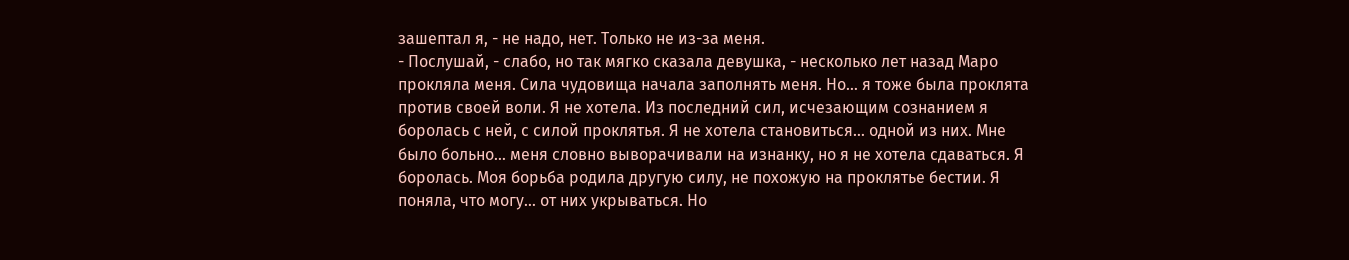зашептал я, - не надо, нет. Только не из-за меня.
- Послушай, - слабо, но так мягко сказала девушка, - несколько лет назад Маро прокляла меня. Сила чудовища начала заполнять меня. Но… я тоже была проклята против своей воли. Я не хотела. Из последний сил, исчезающим сознанием я боролась с ней, с силой проклятья. Я не хотела становиться… одной из них. Мне было больно… меня словно выворачивали на изнанку, но я не хотела сдаваться. Я боролась. Моя борьба родила другую силу, не похожую на проклятье бестии. Я поняла, что могу… от них укрываться. Но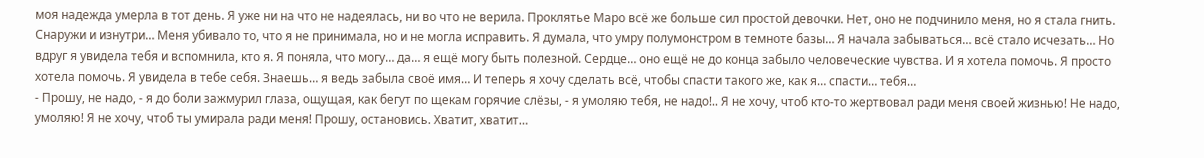моя надежда умерла в тот день. Я уже ни на что не надеялась, ни во что не верила. Проклятье Маро всё же больше сил простой девочки. Нет, оно не подчинило меня, но я стала гнить. Снаружи и изнутри… Меня убивало то, что я не принимала, но и не могла исправить. Я думала, что умру полумонстром в темноте базы… Я начала забываться… всё стало исчезать… Но вдруг я увидела тебя и вспомнила, кто я. Я поняла, что могу… да… я ещё могу быть полезной. Сердце… оно ещё не до конца забыло человеческие чувства. И я хотела помочь. Я просто хотела помочь. Я увидела в тебе себя. Знаешь… я ведь забыла своё имя… И теперь я хочу сделать всё, чтобы спасти такого же, как я… спасти… тебя…
- Прошу, не надо, - я до боли зажмурил глаза, ощущая, как бегут по щекам горячие слёзы, - я умоляю тебя, не надо!.. Я не хочу, чтоб кто-то жертвовал ради меня своей жизнью! Не надо, умоляю! Я не хочу, чтоб ты умирала ради меня! Прошу, остановись. Хватит, хватит…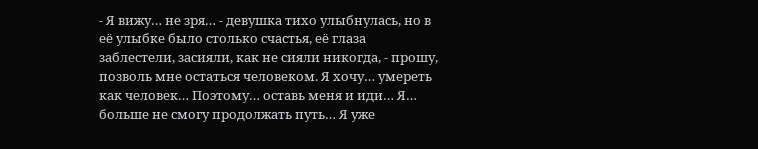- Я вижу… не зря… - девушка тихо улыбнулась, но в её улыбке было столько счастья, её глаза заблестели, засияли, как не сияли никогда, - прошу, позволь мне остаться человеком. Я хочу… умереть как человек… Поэтому… оставь меня и иди… Я… больше не смогу продолжать путь… Я уже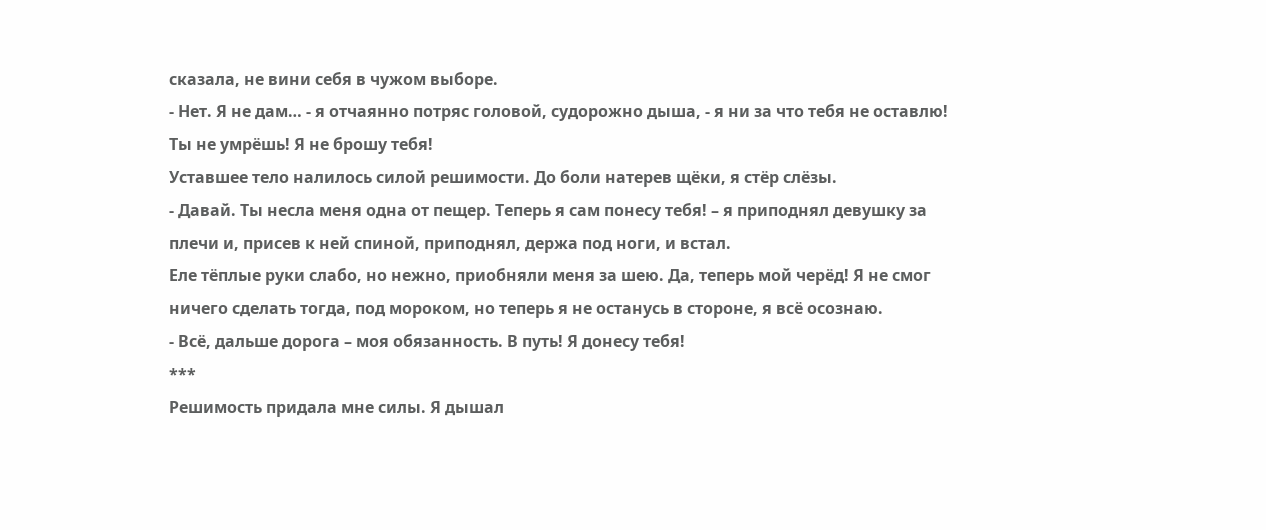сказала, не вини себя в чужом выборе.
- Нет. Я не дам… - я отчаянно потряс головой, судорожно дыша, - я ни за что тебя не оставлю! Ты не умрёшь! Я не брошу тебя!
Уставшее тело налилось силой решимости. До боли натерев щёки, я стёр слёзы.
- Давай. Ты несла меня одна от пещер. Теперь я сам понесу тебя! – я приподнял девушку за плечи и, присев к ней спиной, приподнял, держа под ноги, и встал.
Еле тёплые руки слабо, но нежно, приобняли меня за шею. Да, теперь мой черёд! Я не смог ничего сделать тогда, под мороком, но теперь я не останусь в стороне, я всё осознаю.
- Всё, дальше дорога – моя обязанность. В путь! Я донесу тебя!
***
Решимость придала мне силы. Я дышал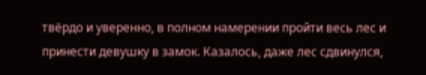твёрдо и уверенно, в полном намерении пройти весь лес и принести девушку в замок. Казалось, даже лес сдвинулся,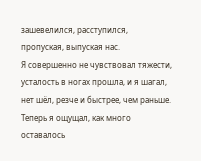зашевелился, расступился, пропуская, выпуская нас.
Я совершенно не чувствовал тяжести, усталость в ногах прошла, и я шагал, нет шёл, резче и быстрее, чем раньше. Теперь я ощущал, как много оставалось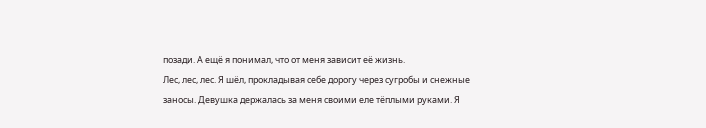позади. А ещё я понимал, что от меня зависит её жизнь.
Лес, лес, лес. Я шёл, прокладывая себе дорогу через сугробы и снежные заносы. Девушка держалась за меня своими еле тёплыми руками. Я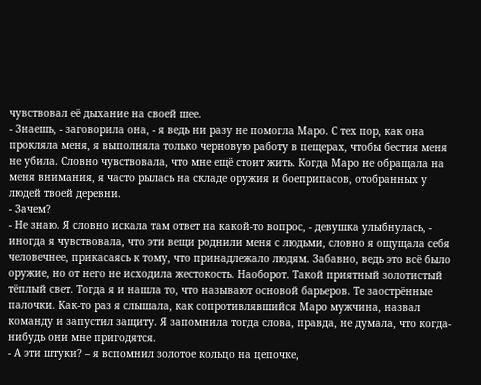чувствовал её дыхание на своей шее.
- Знаешь, - заговорила она, - я ведь ни разу не помогла Маро. С тех пор, как она прокляла меня, я выполняла только черновую работу в пещерах, чтобы бестия меня не убила. Словно чувствовала, что мне ещё стоит жить. Когда Маро не обращала на меня внимания, я часто рылась на складе оружия и боеприпасов, отобранных у людей твоей деревни.
- Зачем?
- Не знаю. Я словно искала там ответ на какой-то вопрос, - девушка улыбнулась, - иногда я чувствовала, что эти вещи роднили меня с людьми, словно я ощущала себя человечнее, прикасаясь к тому, что принадлежало людям. Забавно, ведь это всё было оружие, но от него не исходила жестокость. Наоборот. Такой приятный золотистый тёплый свет. Тогда я и нашла то, что называют основой барьеров. Те заострённые палочки. Как-то раз я слышала, как сопротивлявшийся Маро мужчина, назвал команду и запустил защиту. Я запомнила тогда слова, правда, не думала, что когда-нибудь они мне пригодятся.
- А эти штуки? – я вспомнил золотое кольцо на цепочке,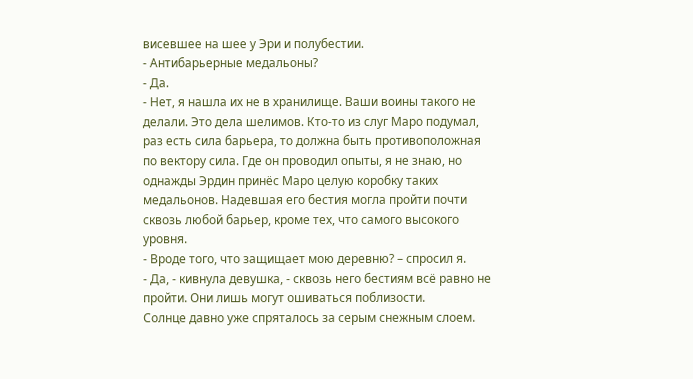висевшее на шее у Эри и полубестии.
- Антибарьерные медальоны?
- Да.
- Нет, я нашла их не в хранилище. Ваши воины такого не делали. Это дела шелимов. Кто-то из слуг Маро подумал, раз есть сила барьера, то должна быть противоположная по вектору сила. Где он проводил опыты, я не знаю, но однажды Эрдин принёс Маро целую коробку таких медальонов. Надевшая его бестия могла пройти почти сквозь любой барьер, кроме тех, что самого высокого уровня.
- Вроде того, что защищает мою деревню? – спросил я.
- Да, - кивнула девушка, - сквозь него бестиям всё равно не пройти. Они лишь могут ошиваться поблизости.
Солнце давно уже спряталось за серым снежным слоем.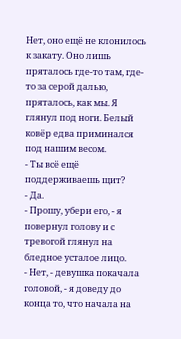Нет, оно ещё не клонилось к закату. Оно лишь пряталось где-то там, где-то за серой далью, пряталось, как мы. Я глянул под ноги. Белый ковёр едва приминался под нашим весом.
- Ты всё ещё поддерживаешь щит?
- Да.
- Прошу, убери его, - я повернул голову и с тревогой глянул на бледное усталое лицо.
- Нет, - девушка покачала головой, - я доведу до конца то, что начала на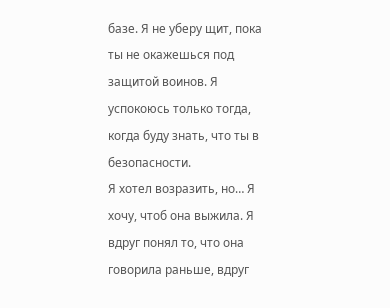базе. Я не уберу щит, пока ты не окажешься под защитой воинов. Я успокоюсь только тогда, когда буду знать, что ты в безопасности.
Я хотел возразить, но… Я хочу, чтоб она выжила. Я вдруг понял то, что она говорила раньше, вдруг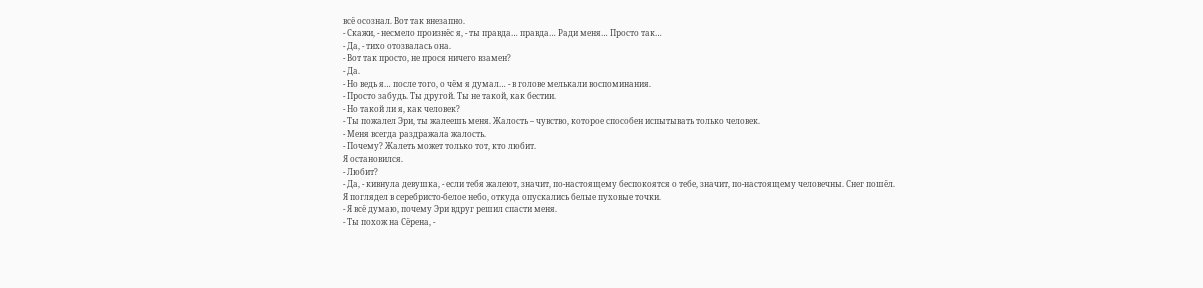всё осознал. Вот так внезапно.
- Скажи, - несмело произнёс я, - ты правда… правда… Ради меня… Просто так…
- Да, - тихо отозвалась она.
- Вот так просто, не прося ничего взамен?
- Да.
- Но ведь я… после того, о чём я думал… - в голове мелькали воспоминания.
- Просто забудь. Ты другой. Ты не такой, как бестии.
- Но такой ли я, как человек?
- Ты пожалел Эри, ты жалеешь меня. Жалость – чувство, которое способен испытывать только человек.
- Меня всегда раздражала жалость.
- Почему? Жалеть может только тот, кто любит.
Я остановился.
- Любит?
- Да, - кивнула девушка, - если тебя жалеют, значит, по-настоящему беспокоятся о тебе, значит, по-настоящему человечны. Снег пошёл.
Я поглядел в серебристо-белое небо, откуда опускались белые пуховые точки.
- Я всё думаю, почему Эри вдруг решил спасти меня.
- Ты похож на Сёрена, -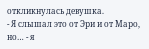откликнулась девушка.
- Я слышал это от Эри и от Маро, но… - я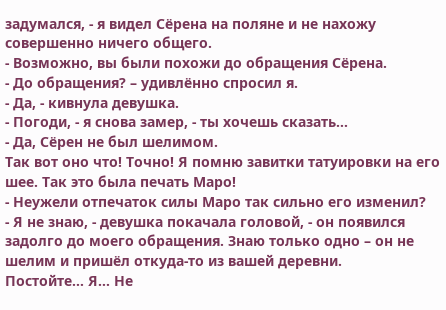задумался, - я видел Сёрена на поляне и не нахожу совершенно ничего общего.
- Возможно, вы были похожи до обращения Сёрена.
- До обращения? – удивлённо спросил я.
- Да, - кивнула девушка.
- Погоди, - я снова замер, - ты хочешь сказать…
- Да, Сёрен не был шелимом.
Так вот оно что! Точно! Я помню завитки татуировки на его шее. Так это была печать Маро!
- Неужели отпечаток силы Маро так сильно его изменил?
- Я не знаю, - девушка покачала головой, - он появился задолго до моего обращения. Знаю только одно – он не шелим и пришёл откуда-то из вашей деревни.
Постойте… Я… Не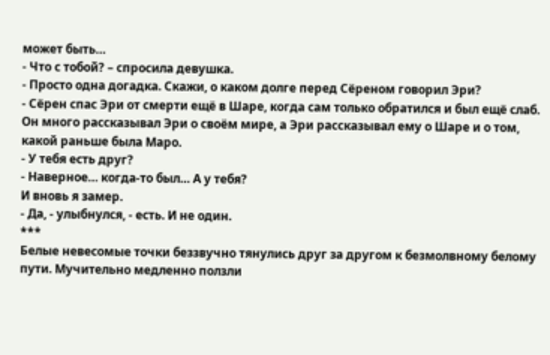может быть…
- Что с тобой? – спросила девушка.
- Просто одна догадка. Скажи, о каком долге перед Сёреном говорил Эри?
- Сёрен спас Эри от смерти ещё в Шаре, когда сам только обратился и был ещё слаб. Он много рассказывал Эри о своём мире, а Эри рассказывал ему о Шаре и о том, какой раньше была Маро.
- У тебя есть друг?
- Наверное… когда-то был… А у тебя?
И вновь я замер.
- Да, - улыбнулся, - есть. И не один.
***
Белые невесомые точки беззвучно тянулись друг за другом к безмолвному белому пути. Мучительно медленно ползли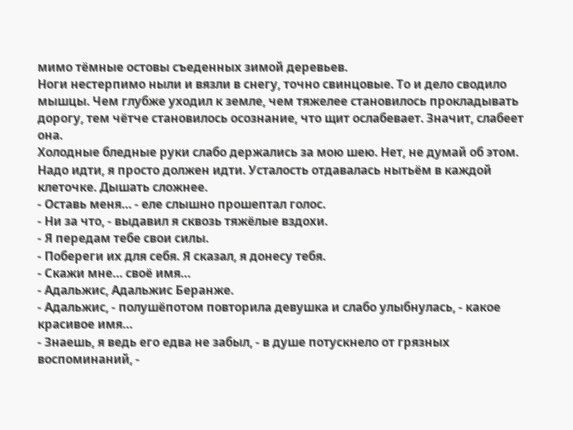мимо тёмные остовы съеденных зимой деревьев.
Ноги нестерпимо ныли и вязли в снегу, точно свинцовые. То и дело сводило мышцы. Чем глубже уходил к земле, чем тяжелее становилось прокладывать дорогу, тем чётче становилось осознание, что щит ослабевает. Значит, слабеет она.
Холодные бледные руки слабо держались за мою шею. Нет, не думай об этом. Надо идти, я просто должен идти. Усталость отдавалась нытьём в каждой клеточке. Дышать сложнее.
- Оставь меня… - еле слышно прошептал голос.
- Ни за что, - выдавил я сквозь тяжёлые вздохи.
- Я передам тебе свои силы.
- Побереги их для себя. Я сказал, я донесу тебя.
- Скажи мне… своё имя…
- Адальжис, Адальжис Беранже.
- Адальжис, - полушёпотом повторила девушка и слабо улыбнулась, - какое красивое имя…
- Знаешь, я ведь его едва не забыл, - в душе потускнело от грязных воспоминаний, -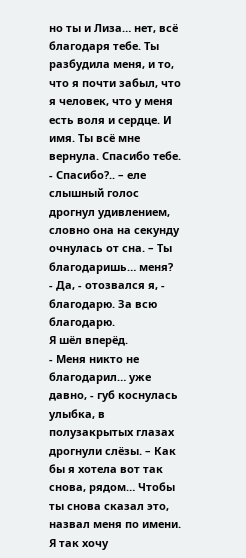но ты и Лиза… нет, всё благодаря тебе. Ты разбудила меня, и то, что я почти забыл, что я человек, что у меня есть воля и сердце. И имя. Ты всё мне вернула. Спасибо тебе.
- Спасибо?.. – еле слышный голос дрогнул удивлением, словно она на секунду очнулась от сна. – Ты благодаришь… меня?
- Да, - отозвался я, - благодарю. За всю благодарю.
Я шёл вперёд.
- Меня никто не благодарил… уже давно, - губ коснулась улыбка, в полузакрытых глазах дрогнули слёзы. – Как бы я хотела вот так снова, рядом… Чтобы ты снова сказал это, назвал меня по имени. Я так хочу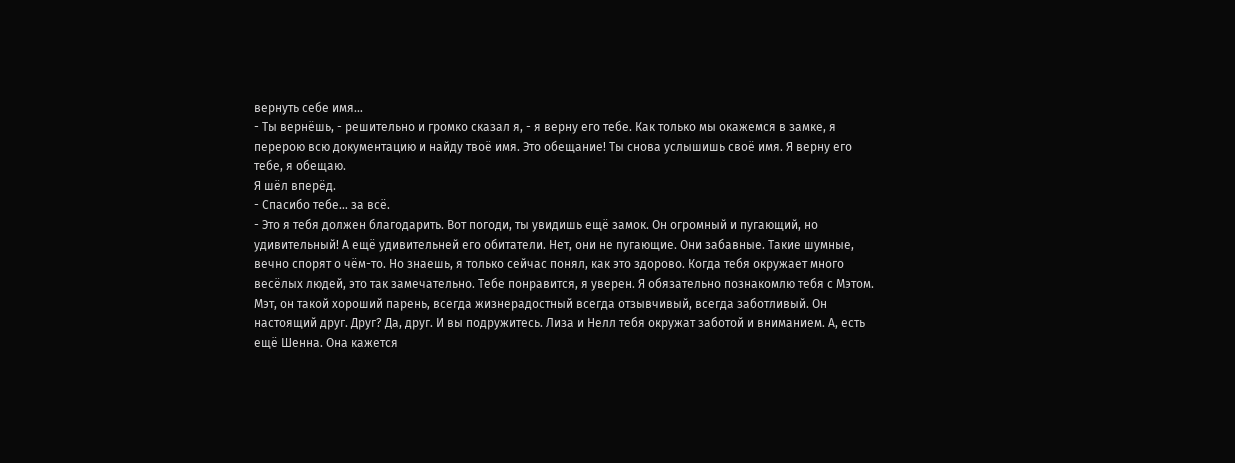вернуть себе имя…
- Ты вернёшь, - решительно и громко сказал я, - я верну его тебе. Как только мы окажемся в замке, я перерою всю документацию и найду твоё имя. Это обещание! Ты снова услышишь своё имя. Я верну его тебе, я обещаю.
Я шёл вперёд.
- Спасибо тебе… за всё.
- Это я тебя должен благодарить. Вот погоди, ты увидишь ещё замок. Он огромный и пугающий, но удивительный! А ещё удивительней его обитатели. Нет, они не пугающие. Они забавные. Такие шумные, вечно спорят о чём-то. Но знаешь, я только сейчас понял, как это здорово. Когда тебя окружает много весёлых людей, это так замечательно. Тебе понравится, я уверен. Я обязательно познакомлю тебя с Мэтом. Мэт, он такой хороший парень, всегда жизнерадостный всегда отзывчивый, всегда заботливый. Он настоящий друг. Друг? Да, друг. И вы подружитесь. Лиза и Нелл тебя окружат заботой и вниманием. А, есть ещё Шенна. Она кажется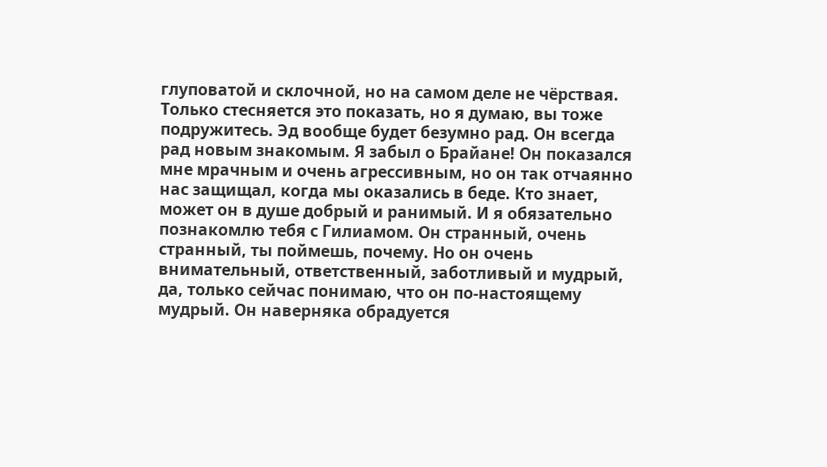глуповатой и склочной, но на самом деле не чёрствая. Только стесняется это показать, но я думаю, вы тоже подружитесь. Эд вообще будет безумно рад. Он всегда рад новым знакомым. Я забыл о Брайане! Он показался мне мрачным и очень агрессивным, но он так отчаянно нас защищал, когда мы оказались в беде. Кто знает, может он в душе добрый и ранимый. И я обязательно познакомлю тебя с Гилиамом. Он странный, очень странный, ты поймешь, почему. Но он очень внимательный, ответственный, заботливый и мудрый, да, только сейчас понимаю, что он по-настоящему мудрый. Он наверняка обрадуется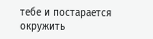тебе и постарается окружить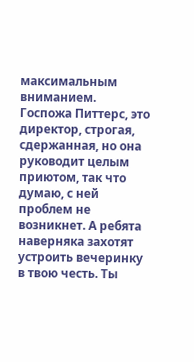максимальным вниманием. Госпожа Питтерс, это директор, строгая, сдержанная, но она руководит целым приютом, так что думаю, с ней проблем не возникнет. А ребята наверняка захотят устроить вечеринку в твою честь. Ты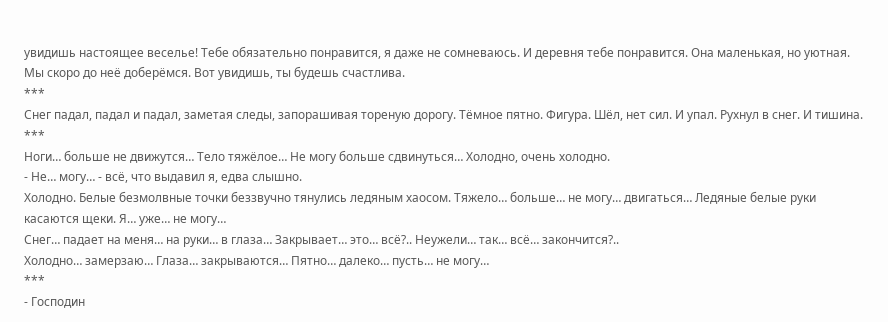увидишь настоящее веселье! Тебе обязательно понравится, я даже не сомневаюсь. И деревня тебе понравится. Она маленькая, но уютная. Мы скоро до неё доберёмся. Вот увидишь, ты будешь счастлива.
***
Снег падал, падал и падал, заметая следы, запорашивая тореную дорогу. Тёмное пятно. Фигура. Шёл, нет сил. И упал. Рухнул в снег. И тишина.
***
Ноги… больше не движутся… Тело тяжёлое… Не могу больше сдвинуться… Холодно, очень холодно.
- Не… могу… - всё, что выдавил я, едва слышно.
Холодно. Белые безмолвные точки беззвучно тянулись ледяным хаосом. Тяжело… больше… не могу… двигаться… Ледяные белые руки касаются щеки. Я… уже… не могу…
Снег… падает на меня… на руки… в глаза… Закрывает… это… всё?.. Неужели… так… всё… закончится?..
Холодно… замерзаю… Глаза… закрываются… Пятно… далеко… пусть… не могу…
***
- Господин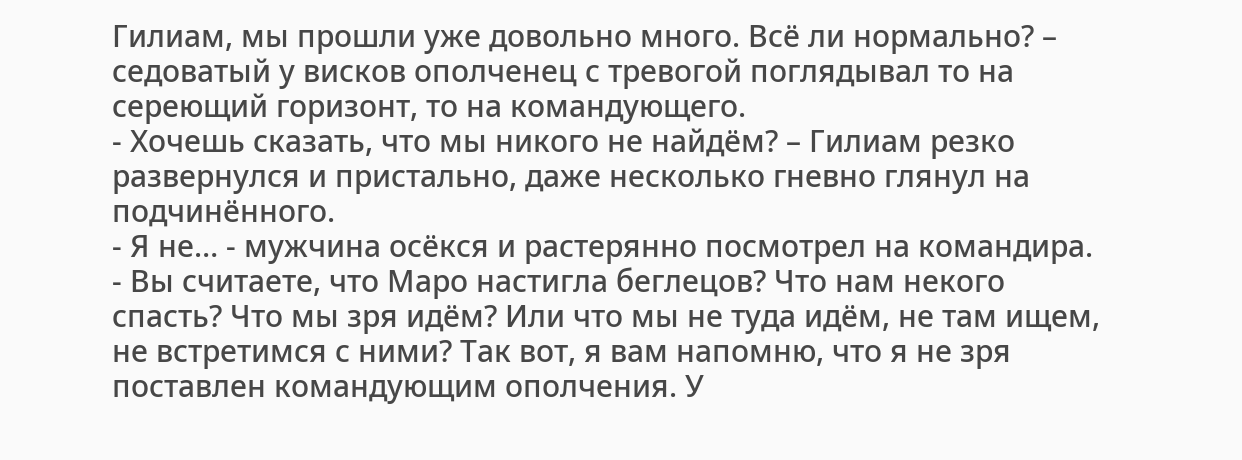Гилиам, мы прошли уже довольно много. Всё ли нормально? – седоватый у висков ополченец с тревогой поглядывал то на сереющий горизонт, то на командующего.
- Хочешь сказать, что мы никого не найдём? – Гилиам резко развернулся и пристально, даже несколько гневно глянул на подчинённого.
- Я не… - мужчина осёкся и растерянно посмотрел на командира.
- Вы считаете, что Маро настигла беглецов? Что нам некого спасть? Что мы зря идём? Или что мы не туда идём, не там ищем, не встретимся с ними? Так вот, я вам напомню, что я не зря поставлен командующим ополчения. У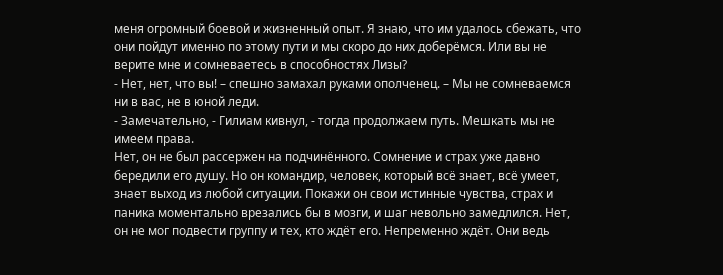меня огромный боевой и жизненный опыт. Я знаю, что им удалось сбежать, что они пойдут именно по этому пути и мы скоро до них доберёмся. Или вы не верите мне и сомневаетесь в способностях Лизы?
- Нет, нет, что вы! – спешно замахал руками ополченец. – Мы не сомневаемся ни в вас, не в юной леди.
- Замечательно, - Гилиам кивнул, - тогда продолжаем путь. Мешкать мы не имеем права.
Нет, он не был рассержен на подчинённого. Сомнение и страх уже давно бередили его душу. Но он командир, человек, который всё знает, всё умеет, знает выход из любой ситуации. Покажи он свои истинные чувства, страх и паника моментально врезались бы в мозги, и шаг невольно замедлился. Нет, он не мог подвести группу и тех, кто ждёт его. Непременно ждёт. Они ведь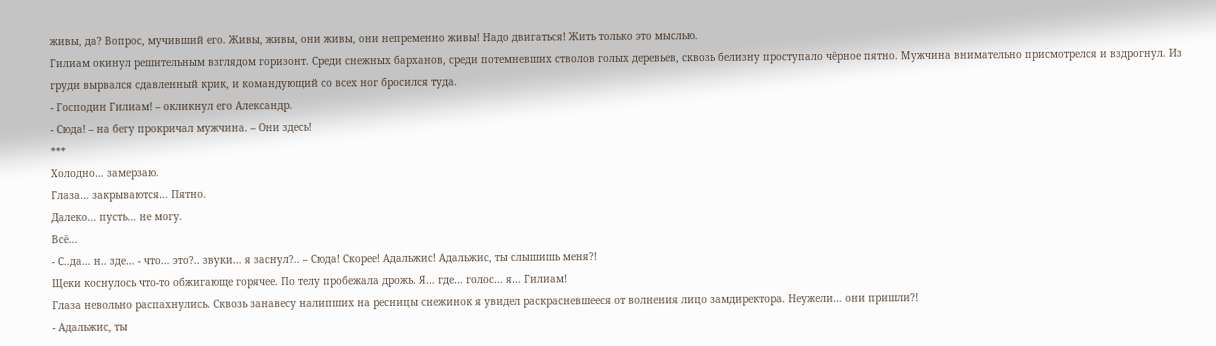живы, да? Вопрос, мучивший его. Живы, живы, они живы, они непременно живы! Надо двигаться! Жить только это мыслью.
Гилиам окинул решительным взглядом горизонт. Среди снежных барханов, среди потемневших стволов голых деревьев, сквозь белизну проступало чёрное пятно. Мужчина внимательно присмотрелся и вздрогнул. Из груди вырвался сдавленный крик, и командующий со всех ног бросился туда.
- Господин Гилиам! – окликнул его Александр.
- Сюда! – на бегу прокричал мужчина. – Они здесь!
***
Холодно… замерзаю.
Глаза… закрываются… Пятно.
Далеко… пусть… не могу.
Всё…
- С..да… н.. зде… - что… это?.. звуки… я заснул?.. – Сюда! Скорее! Адальжис! Адальжис, ты слышишь меня?!
Щеки коснулось что-то обжигающе горячее. По телу пробежала дрожь. Я… где… голос… я… Гилиам!
Глаза невольно распахнулись. Сквозь занавесу налипших на ресницы снежинок я увидел раскрасневшееся от волнения лицо замдиректора. Неужели… они пришли?!
- Адальжис, ты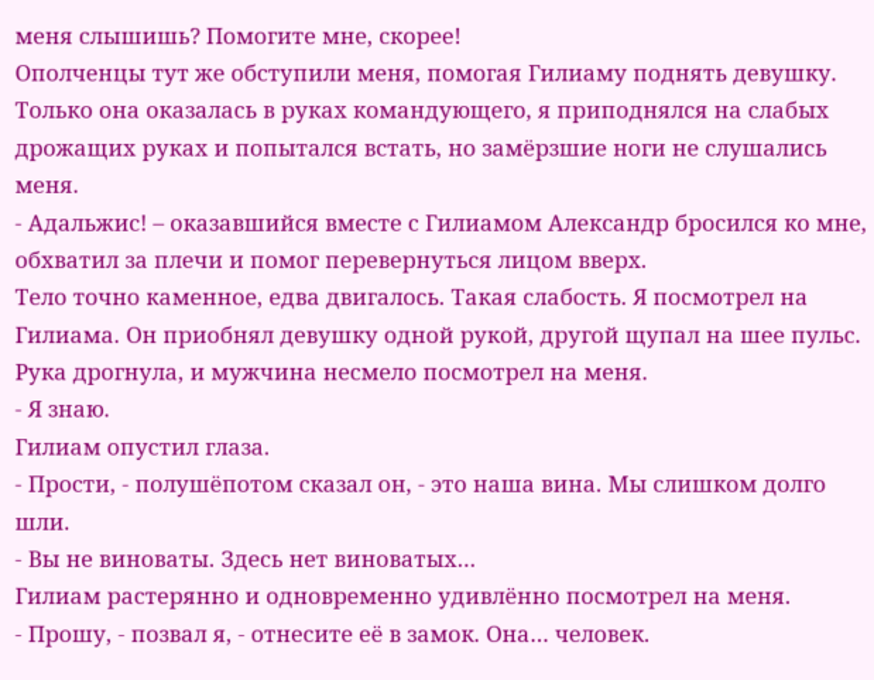меня слышишь? Помогите мне, скорее!
Ополченцы тут же обступили меня, помогая Гилиаму поднять девушку. Только она оказалась в руках командующего, я приподнялся на слабых дрожащих руках и попытался встать, но замёрзшие ноги не слушались меня.
- Адальжис! – оказавшийся вместе с Гилиамом Александр бросился ко мне, обхватил за плечи и помог перевернуться лицом вверх.
Тело точно каменное, едва двигалось. Такая слабость. Я посмотрел на Гилиама. Он приобнял девушку одной рукой, другой щупал на шее пульс. Рука дрогнула, и мужчина несмело посмотрел на меня.
- Я знаю.
Гилиам опустил глаза.
- Прости, - полушёпотом сказал он, - это наша вина. Мы слишком долго шли.
- Вы не виноваты. Здесь нет виноватых…
Гилиам растерянно и одновременно удивлённо посмотрел на меня.
- Прошу, - позвал я, - отнесите её в замок. Она… человек.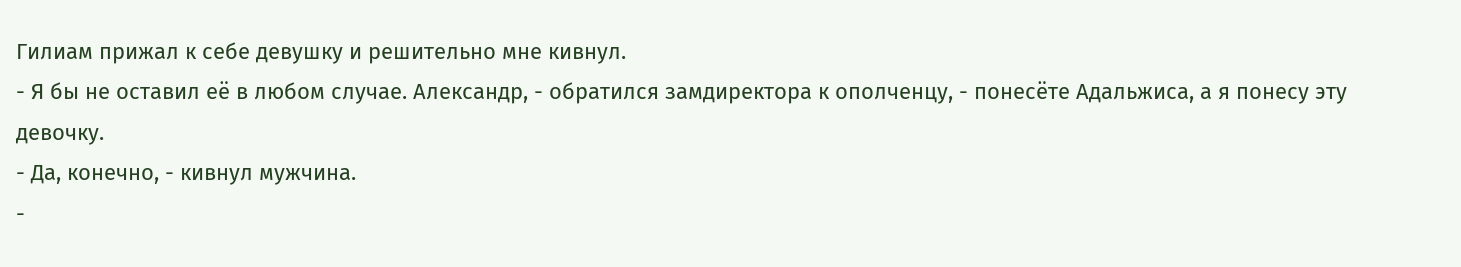Гилиам прижал к себе девушку и решительно мне кивнул.
- Я бы не оставил её в любом случае. Александр, - обратился замдиректора к ополченцу, - понесёте Адальжиса, а я понесу эту девочку.
- Да, конечно, - кивнул мужчина.
-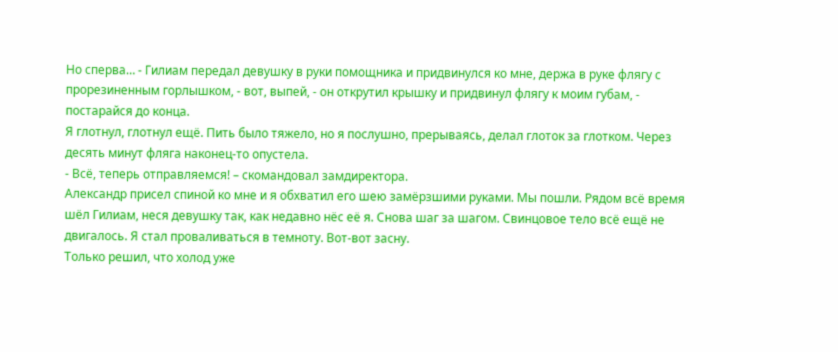Но сперва… - Гилиам передал девушку в руки помощника и придвинулся ко мне, держа в руке флягу с прорезиненным горлышком, - вот, выпей, - он открутил крышку и придвинул флягу к моим губам, - постарайся до конца.
Я глотнул, глотнул ещё. Пить было тяжело, но я послушно, прерываясь, делал глоток за глотком. Через десять минут фляга наконец-то опустела.
- Всё, теперь отправляемся! – скомандовал замдиректора.
Александр присел спиной ко мне и я обхватил его шею замёрзшими руками. Мы пошли. Рядом всё время шёл Гилиам, неся девушку так, как недавно нёс её я. Снова шаг за шагом. Свинцовое тело всё ещё не двигалось. Я стал проваливаться в темноту. Вот-вот засну.
Только решил, что холод уже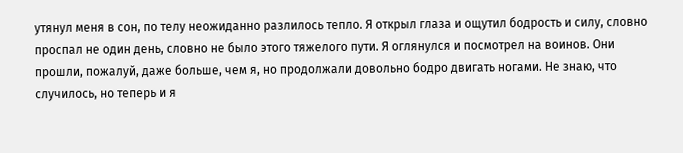утянул меня в сон, по телу неожиданно разлилось тепло. Я открыл глаза и ощутил бодрость и силу, словно проспал не один день, словно не было этого тяжелого пути. Я оглянулся и посмотрел на воинов. Они прошли, пожалуй, даже больше, чем я, но продолжали довольно бодро двигать ногами. Не знаю, что случилось, но теперь и я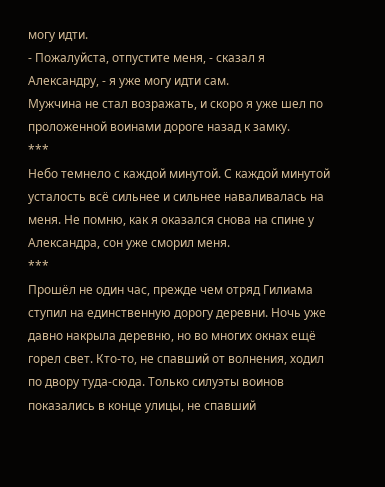могу идти.
- Пожалуйста, отпустите меня, - сказал я Александру, - я уже могу идти сам.
Мужчина не стал возражать, и скоро я уже шел по проложенной воинами дороге назад к замку.
***
Небо темнело с каждой минутой. С каждой минутой усталость всё сильнее и сильнее наваливалась на меня. Не помню, как я оказался снова на спине у Александра, сон уже сморил меня.
***
Прошёл не один час, прежде чем отряд Гилиама ступил на единственную дорогу деревни. Ночь уже давно накрыла деревню, но во многих окнах ещё горел свет. Кто-то, не спавший от волнения, ходил по двору туда-сюда. Только силуэты воинов показались в конце улицы, не спавший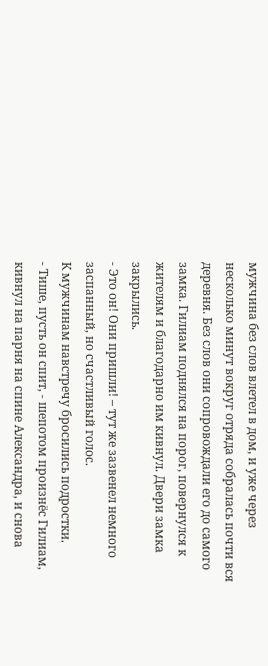мужчина без слов влетел в дом, и уже через несколько минут вокруг отряда собралась почти вся деревня. Без слов они сопровождали его до самого замка. Гилиам поднялся на порог, повернулся к жителям и благодарно им кивнул. Двери замка закрылись.
- Это он! Они пришли! – тут же зазвенел немного заспанный, но счастливый голос.
К мужчинам навстречу бросились подростки.
- Тише, пусть он спит, - шепотом произнёс Гилиам, кивнул на парня на спине Александра, и снова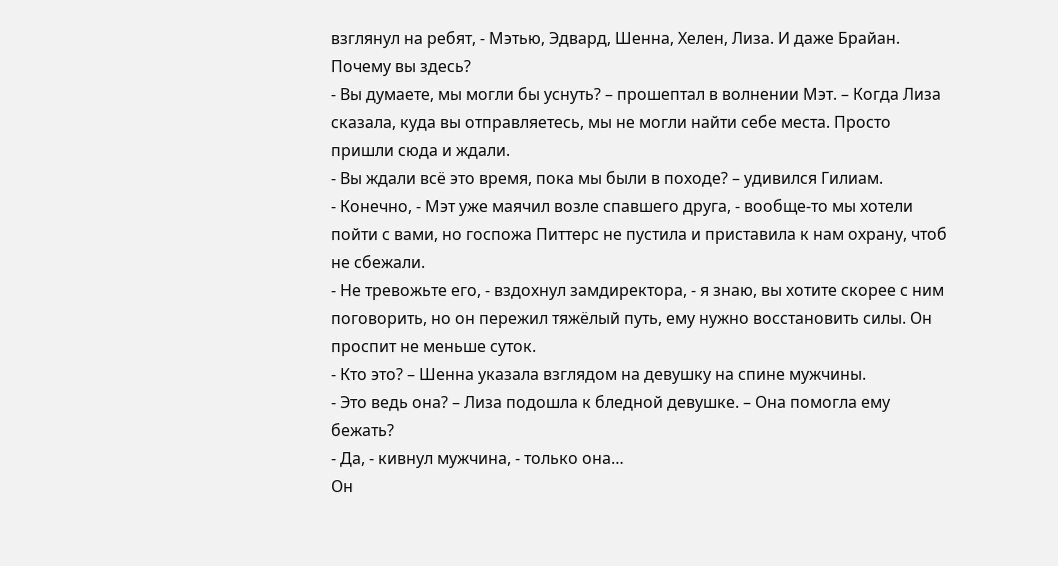взглянул на ребят, - Мэтью, Эдвард, Шенна, Хелен, Лиза. И даже Брайан. Почему вы здесь?
- Вы думаете, мы могли бы уснуть? – прошептал в волнении Мэт. – Когда Лиза сказала, куда вы отправляетесь, мы не могли найти себе места. Просто пришли сюда и ждали.
- Вы ждали всё это время, пока мы были в походе? – удивился Гилиам.
- Конечно, - Мэт уже маячил возле спавшего друга, - вообще-то мы хотели пойти с вами, но госпожа Питтерс не пустила и приставила к нам охрану, чтоб не сбежали.
- Не тревожьте его, - вздохнул замдиректора, - я знаю, вы хотите скорее с ним поговорить, но он пережил тяжёлый путь, ему нужно восстановить силы. Он проспит не меньше суток.
- Кто это? – Шенна указала взглядом на девушку на спине мужчины.
- Это ведь она? – Лиза подошла к бледной девушке. – Она помогла ему бежать?
- Да, - кивнул мужчина, - только она…
Он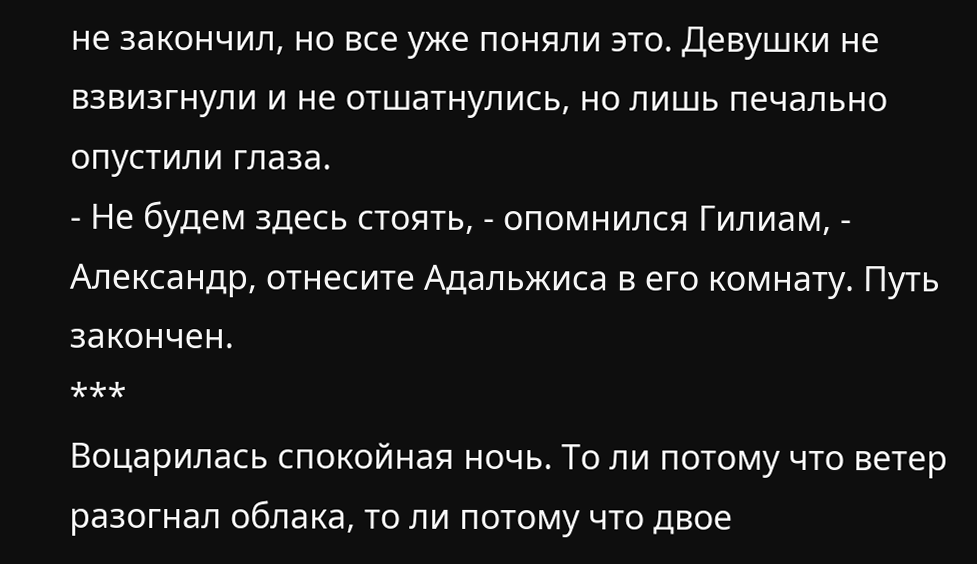не закончил, но все уже поняли это. Девушки не взвизгнули и не отшатнулись, но лишь печально опустили глаза.
- Не будем здесь стоять, - опомнился Гилиам, - Александр, отнесите Адальжиса в его комнату. Путь закончен.
***
Воцарилась спокойная ночь. То ли потому что ветер разогнал облака, то ли потому что двое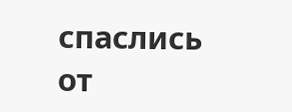спаслись от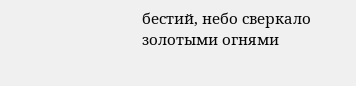бестий, небо сверкало золотыми огнями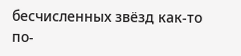бесчисленных звёзд как-то по-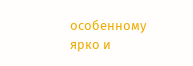особенному ярко и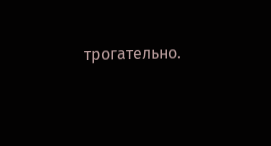трогательно.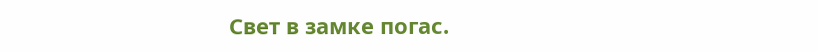Свет в замке погас.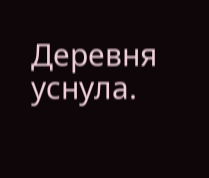Деревня уснула.